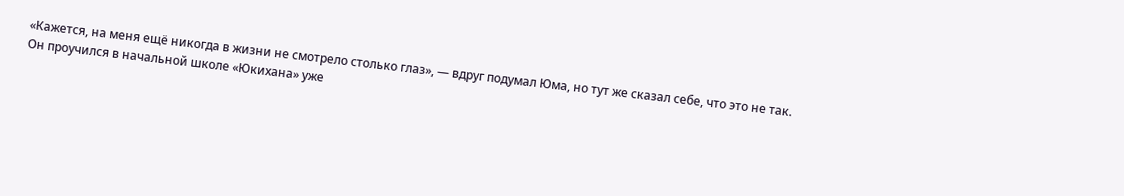«Кажется, на меня ещё никогда в жизни не смотрело столько глаз», — вдруг подумал Юма, но тут же сказал себе, что это не так.
Он проучился в начальной школе «Юкихана» уже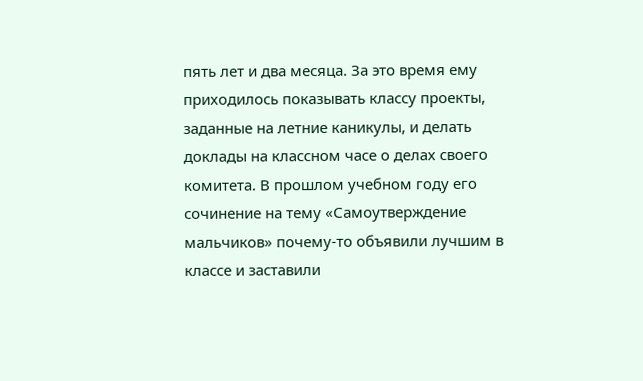пять лет и два месяца. За это время ему приходилось показывать классу проекты, заданные на летние каникулы, и делать доклады на классном часе о делах своего комитета. В прошлом учебном году его сочинение на тему «Самоутверждение мальчиков» почему-то объявили лучшим в классе и заставили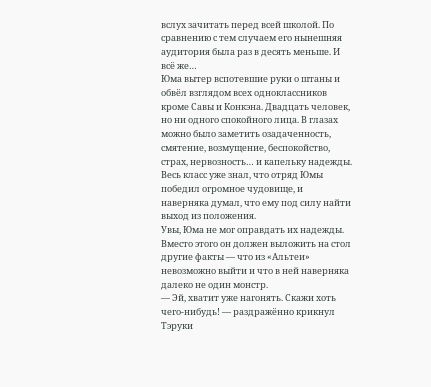вслух зачитать перед всей школой. По сравнению с тем случаем его нынешняя аудитория была раз в десять меньше. И всё же…
Юма вытер вспотевшие руки о штаны и обвёл взглядом всех одноклассников кроме Савы и Конкэна. Двадцать человек, но ни одного спокойного лица. В глазах можно было заметить озадаченность, смятение, возмущение, беспокойство, страх, нервозность… и капельку надежды. Весь класс уже знал, что отряд Юмы победил огромное чудовище, и наверняка думал, что ему под силу найти выход из положения.
Увы, Юма не мог оправдать их надежды. Вместо этого он должен выложить на стол другие факты — что из «Альтеи» невозможно выйти и что в ней наверняка далеко не один монстр.
— Эй, хватит уже нагонять. Скажи хоть чего-нибудь! — раздражённо крикнул Тэруки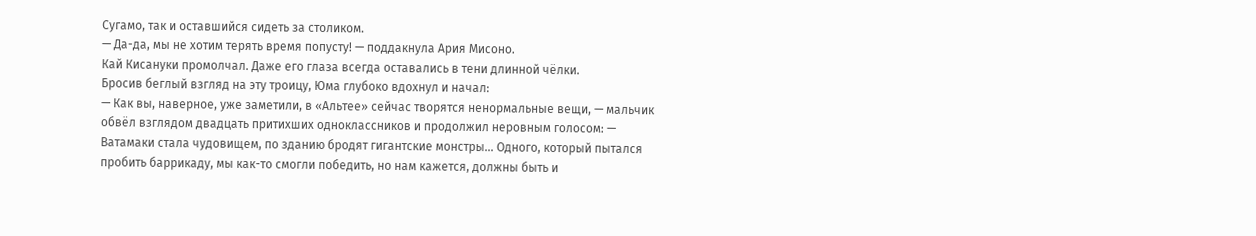Сугамо, так и оставшийся сидеть за столиком.
— Да-да, мы не хотим терять время попусту! — поддакнула Ария Мисоно.
Кай Кисануки промолчал. Даже его глаза всегда оставались в тени длинной чёлки.
Бросив беглый взгляд на эту троицу, Юма глубоко вдохнул и начал:
— Как вы, наверное, уже заметили, в «Альтее» сейчас творятся ненормальные вещи, — мальчик обвёл взглядом двадцать притихших одноклассников и продолжил неровным голосом: — Ватамаки стала чудовищем, по зданию бродят гигантские монстры… Одного, который пытался пробить баррикаду, мы как-то смогли победить, но нам кажется, должны быть и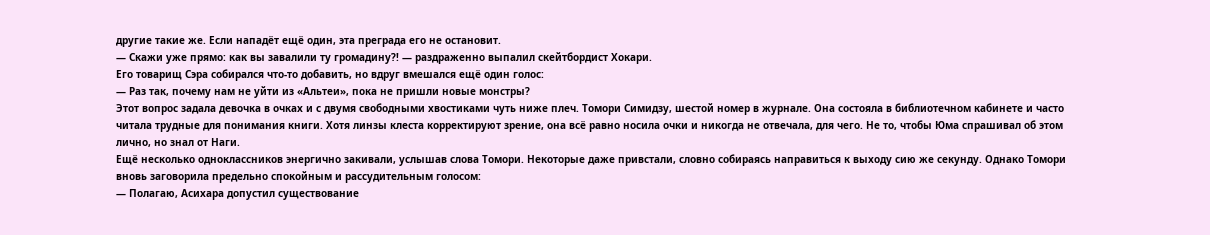другие такие же. Если нападёт ещё один, эта преграда его не остановит.
— Скажи уже прямо: как вы завалили ту громадину?! — раздраженно выпалил скейтбордист Хокари.
Его товарищ Сэра собирался что-то добавить, но вдруг вмешался ещё один голос:
— Раз так, почему нам не уйти из «Альтеи», пока не пришли новые монстры?
Этот вопрос задала девочка в очках и с двумя свободными хвостиками чуть ниже плеч. Томори Симидзу, шестой номер в журнале. Она состояла в библиотечном кабинете и часто читала трудные для понимания книги. Хотя линзы клеста корректируют зрение, она всё равно носила очки и никогда не отвечала, для чего. Не то, чтобы Юма спрашивал об этом лично, но знал от Наги.
Ещё несколько одноклассников энергично закивали, услышав слова Томори. Некоторые даже привстали, словно собираясь направиться к выходу сию же секунду. Однако Томори вновь заговорила предельно спокойным и рассудительным голосом:
— Полагаю, Асихара допустил существование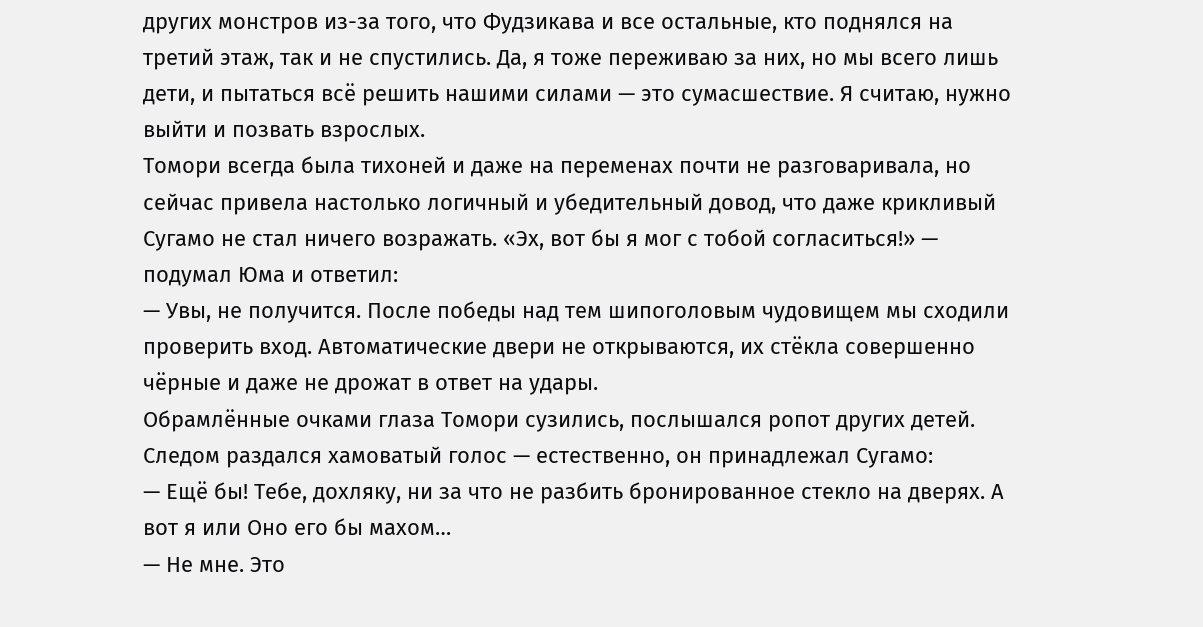других монстров из-за того, что Фудзикава и все остальные, кто поднялся на третий этаж, так и не спустились. Да, я тоже переживаю за них, но мы всего лишь дети, и пытаться всё решить нашими силами — это сумасшествие. Я считаю, нужно выйти и позвать взрослых.
Томори всегда была тихоней и даже на переменах почти не разговаривала, но сейчас привела настолько логичный и убедительный довод, что даже крикливый Сугамо не стал ничего возражать. «Эх, вот бы я мог с тобой согласиться!» — подумал Юма и ответил:
— Увы, не получится. После победы над тем шипоголовым чудовищем мы сходили проверить вход. Автоматические двери не открываются, их стёкла совершенно чёрные и даже не дрожат в ответ на удары.
Обрамлённые очками глаза Томори сузились, послышался ропот других детей. Следом раздался хамоватый голос — естественно, он принадлежал Сугамо:
— Ещё бы! Тебе, дохляку, ни за что не разбить бронированное стекло на дверях. А вот я или Оно его бы махом…
— Не мне. Это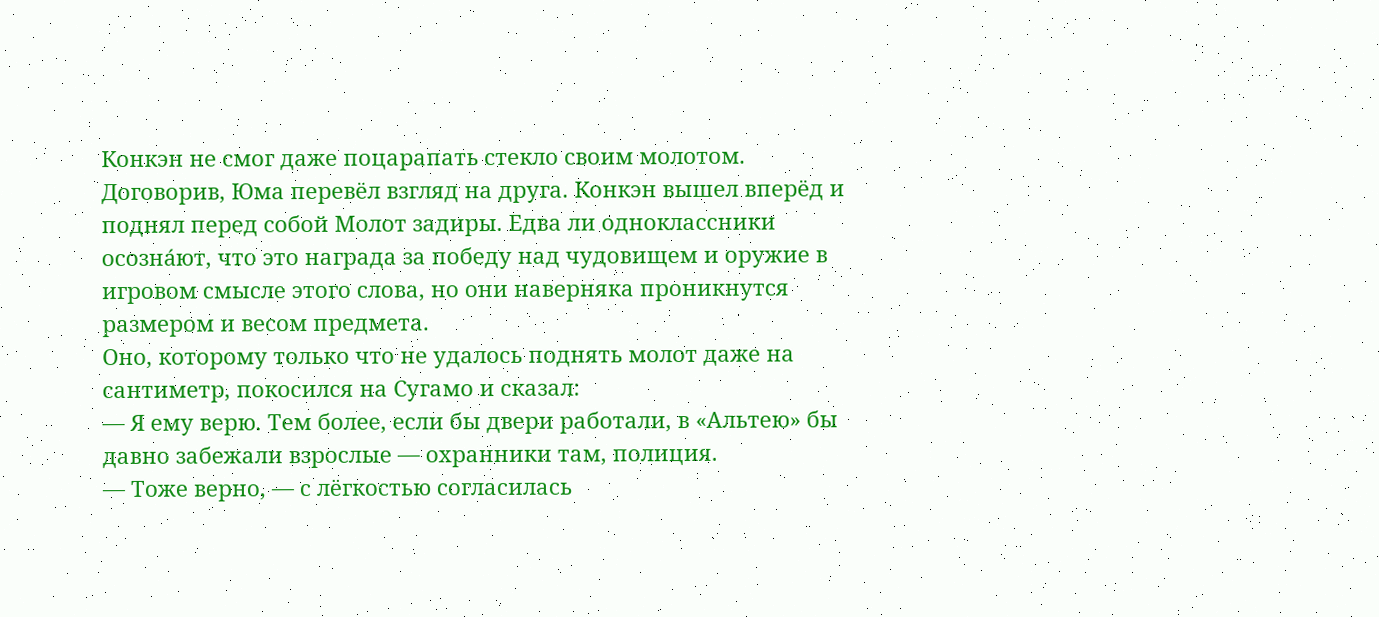Конкэн не смог даже поцарапать стекло своим молотом.
Договорив, Юма перевёл взгляд на друга. Конкэн вышел вперёд и поднял перед собой Молот задиры. Едва ли одноклассники осознáют, что это награда за победу над чудовищем и оружие в игровом смысле этого слова, но они наверняка проникнутся размером и весом предмета.
Оно, которому только что не удалось поднять молот даже на сантиметр, покосился на Сугамо и сказал:
— Я ему верю. Тем более, если бы двери работали, в «Альтею» бы давно забежали взрослые — охранники там, полиция.
— Тоже верно, — с лёгкостью согласилась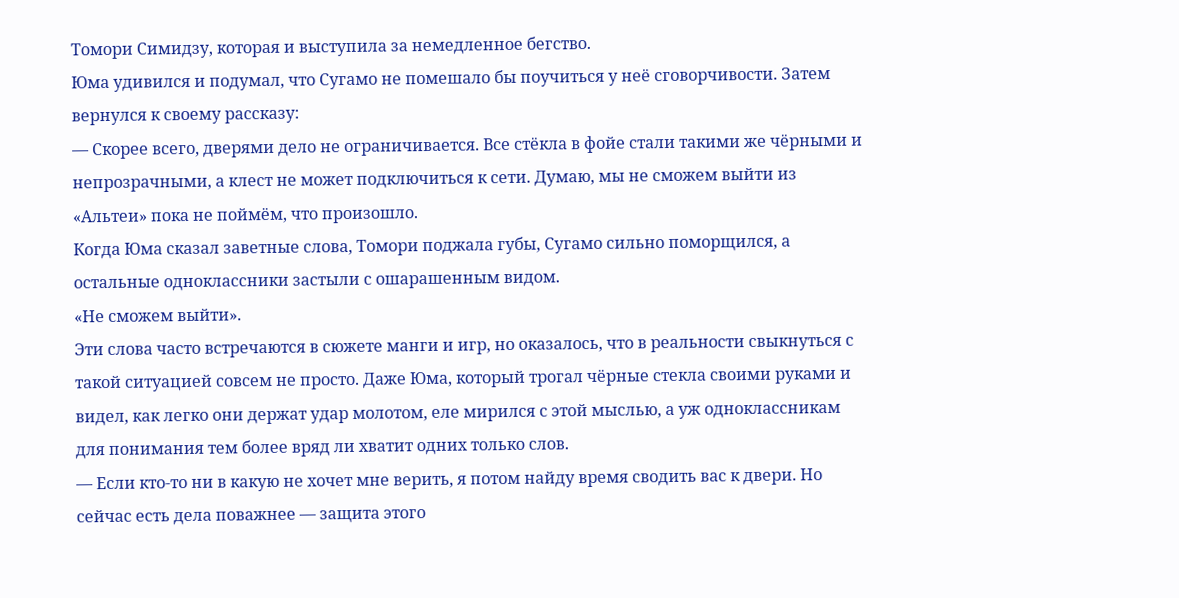Томори Симидзу, которая и выступила за немедленное бегство.
Юма удивился и подумал, что Сугамо не помешало бы поучиться у неё сговорчивости. Затем вернулся к своему рассказу:
— Скорее всего, дверями дело не ограничивается. Все стёкла в фойе стали такими же чёрными и непрозрачными, а клест не может подключиться к сети. Думаю, мы не сможем выйти из «Альтеи» пока не поймём, что произошло.
Когда Юма сказал заветные слова, Томори поджала губы, Сугамо сильно поморщился, а остальные одноклассники застыли с ошарашенным видом.
«Не сможем выйти».
Эти слова часто встречаются в сюжете манги и игр, но оказалось, что в реальности свыкнуться с такой ситуацией совсем не просто. Даже Юма, который трогал чёрные стекла своими руками и видел, как легко они держат удар молотом, еле мирился с этой мыслью, а уж одноклассникам для понимания тем более вряд ли хватит одних только слов.
— Если кто-то ни в какую не хочет мне верить, я потом найду время сводить вас к двери. Но сейчас есть дела поважнее — защита этого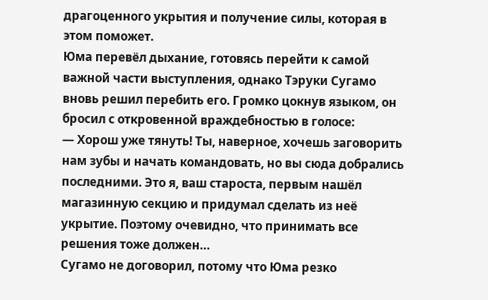драгоценного укрытия и получение силы, которая в этом поможет.
Юма перевёл дыхание, готовясь перейти к самой важной части выступления, однако Тэруки Сугамо вновь решил перебить его. Громко цокнув языком, он бросил с откровенной враждебностью в голосе:
— Хорош уже тянуть! Ты, наверное, хочешь заговорить нам зубы и начать командовать, но вы сюда добрались последними. Это я, ваш староста, первым нашёл магазинную секцию и придумал сделать из неё укрытие. Поэтому очевидно, что принимать все решения тоже должен…
Сугамо не договорил, потому что Юма резко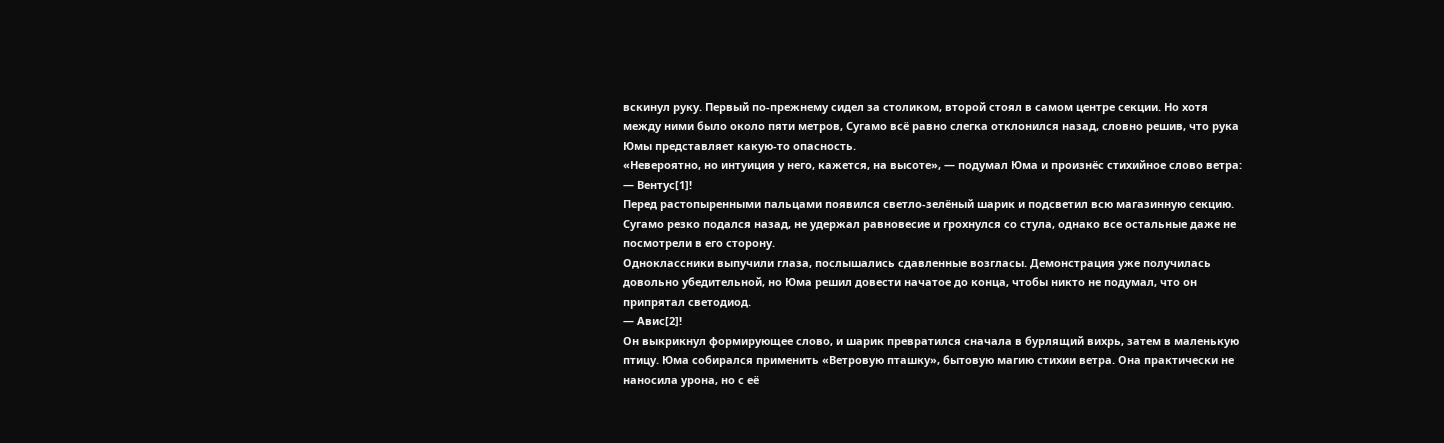вскинул руку. Первый по-прежнему сидел за столиком, второй стоял в самом центре секции. Но хотя между ними было около пяти метров, Сугамо всё равно слегка отклонился назад, словно решив, что рука Юмы представляет какую-то опасность.
«Невероятно, но интуиция у него, кажется, на высоте», — подумал Юма и произнёс стихийное слово ветра:
— Вентус[1]!
Перед растопыренными пальцами появился светло-зелёный шарик и подсветил всю магазинную секцию. Сугамо резко подался назад, не удержал равновесие и грохнулся со стула, однако все остальные даже не посмотрели в его сторону.
Одноклассники выпучили глаза, послышались сдавленные возгласы. Демонстрация уже получилась довольно убедительной, но Юма решил довести начатое до конца, чтобы никто не подумал, что он припрятал светодиод.
— Авис[2]!
Он выкрикнул формирующее слово, и шарик превратился сначала в бурлящий вихрь, затем в маленькую птицу. Юма собирался применить «Ветровую пташку», бытовую магию стихии ветра. Она практически не наносила урона, но с её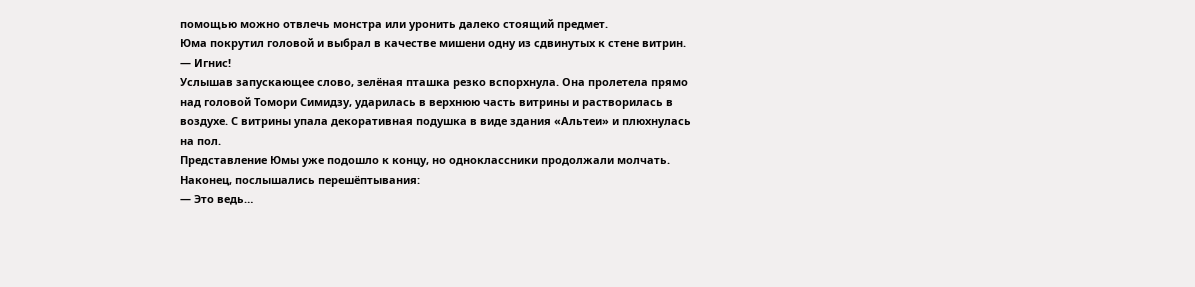помощью можно отвлечь монстра или уронить далеко стоящий предмет.
Юма покрутил головой и выбрал в качестве мишени одну из сдвинутых к стене витрин.
— Игнис!
Услышав запускающее слово, зелёная пташка резко вспорхнула. Она пролетела прямо над головой Томори Симидзу, ударилась в верхнюю часть витрины и растворилась в воздухе. С витрины упала декоративная подушка в виде здания «Альтеи» и плюхнулась на пол.
Представление Юмы уже подошло к концу, но одноклассники продолжали молчать. Наконец, послышались перешёптывания:
— Это ведь…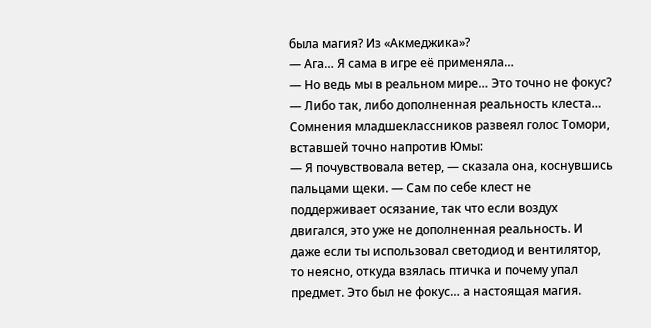была магия? Из «Акмеджика»?
— Ага… Я сама в игре её применяла…
— Но ведь мы в реальном мире… Это точно не фокус?
— Либо так, либо дополненная реальность клеста…
Сомнения младшеклассников развеял голос Томори, вставшей точно напротив Юмы:
— Я почувствовала ветер, — сказала она, коснувшись пальцами щеки. — Сам по себе клест не поддерживает осязание, так что если воздух двигался, это уже не дополненная реальность. И даже если ты использовал светодиод и вентилятор, то неясно, откуда взялась птичка и почему упал предмет. Это был не фокус… а настоящая магия.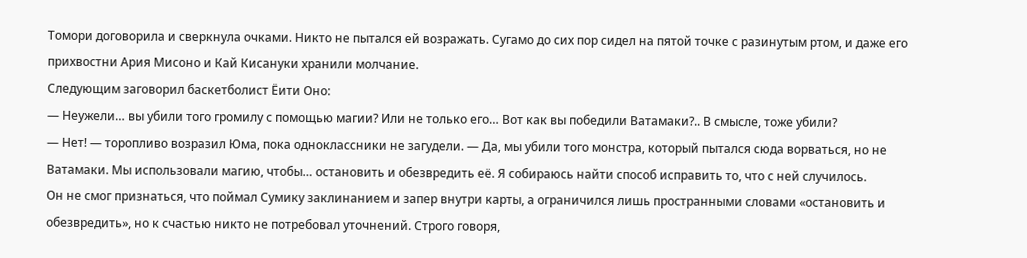Томори договорила и сверкнула очками. Никто не пытался ей возражать. Сугамо до сих пор сидел на пятой точке с разинутым ртом, и даже его прихвостни Ария Мисоно и Кай Кисануки хранили молчание.
Следующим заговорил баскетболист Ёити Оно:
— Неужели… вы убили того громилу с помощью магии? Или не только его… Вот как вы победили Ватамаки?.. В смысле, тоже убили?
— Нет! — торопливо возразил Юма, пока одноклассники не загудели. — Да, мы убили того монстра, который пытался сюда ворваться, но не Ватамаки. Мы использовали магию, чтобы… остановить и обезвредить её. Я собираюсь найти способ исправить то, что с ней случилось.
Он не смог признаться, что поймал Сумику заклинанием и запер внутри карты, а ограничился лишь пространными словами «остановить и обезвредить», но к счастью никто не потребовал уточнений. Строго говоря,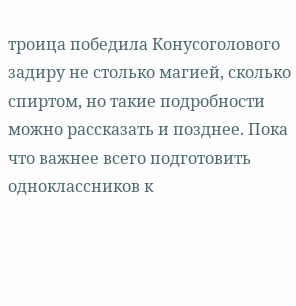троица победила Конусоголового задиру не столько магией, сколько спиртом, но такие подробности можно рассказать и позднее. Пока что важнее всего подготовить одноклассников к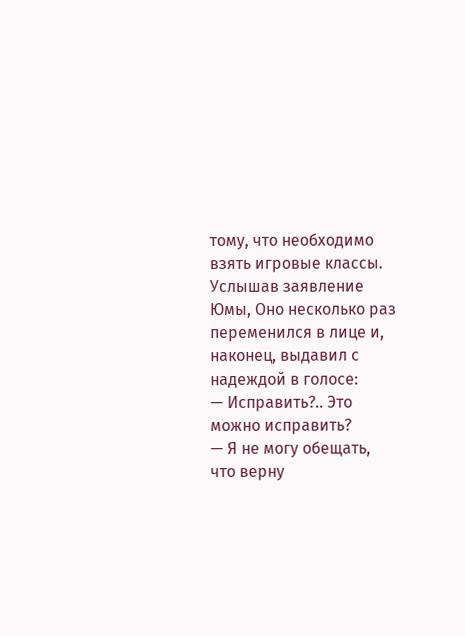тому, что необходимо взять игровые классы.
Услышав заявление Юмы, Оно несколько раз переменился в лице и, наконец, выдавил с надеждой в голосе:
— Исправить?.. Это можно исправить?
— Я не могу обещать, что верну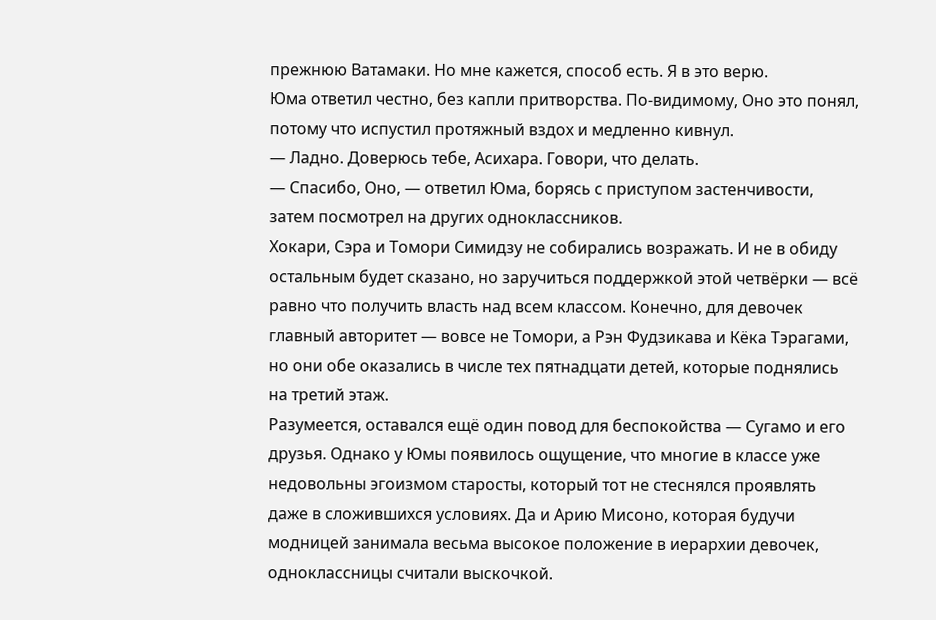прежнюю Ватамаки. Но мне кажется, способ есть. Я в это верю.
Юма ответил честно, без капли притворства. По-видимому, Оно это понял, потому что испустил протяжный вздох и медленно кивнул.
— Ладно. Доверюсь тебе, Асихара. Говори, что делать.
— Спасибо, Оно, — ответил Юма, борясь с приступом застенчивости, затем посмотрел на других одноклассников.
Хокари, Сэра и Томори Симидзу не собирались возражать. И не в обиду остальным будет сказано, но заручиться поддержкой этой четвёрки — всё равно что получить власть над всем классом. Конечно, для девочек главный авторитет — вовсе не Томори, а Рэн Фудзикава и Кёка Тэрагами, но они обе оказались в числе тех пятнадцати детей, которые поднялись на третий этаж.
Разумеется, оставался ещё один повод для беспокойства — Сугамо и его друзья. Однако у Юмы появилось ощущение, что многие в классе уже недовольны эгоизмом старосты, который тот не стеснялся проявлять даже в сложившихся условиях. Да и Арию Мисоно, которая будучи модницей занимала весьма высокое положение в иерархии девочек, одноклассницы считали выскочкой.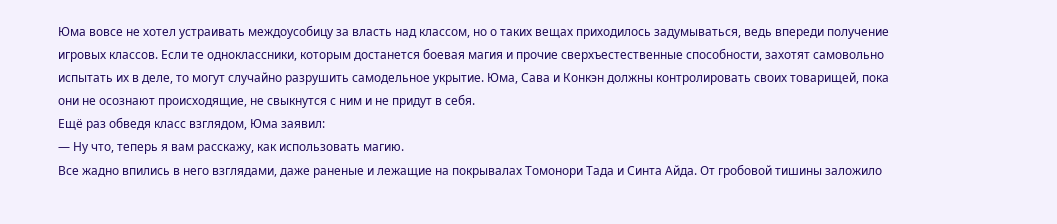Юма вовсе не хотел устраивать междоусобицу за власть над классом, но о таких вещах приходилось задумываться, ведь впереди получение игровых классов. Если те одноклассники, которым достанется боевая магия и прочие сверхъестественные способности, захотят самовольно испытать их в деле, то могут случайно разрушить самодельное укрытие. Юма, Сава и Конкэн должны контролировать своих товарищей, пока они не осознают происходящие, не свыкнутся с ним и не придут в себя.
Ещё раз обведя класс взглядом, Юма заявил:
— Ну что, теперь я вам расскажу, как использовать магию.
Все жадно впились в него взглядами, даже раненые и лежащие на покрывалах Томонори Тада и Синта Айда. От гробовой тишины заложило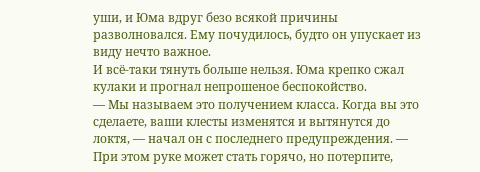уши, и Юма вдруг безо всякой причины разволновался. Ему почудилось, будто он упускает из виду нечто важное.
И всё-таки тянуть больше нельзя. Юма крепко сжал кулаки и прогнал непрошеное беспокойство.
— Мы называем это получением класса. Когда вы это сделаете, ваши клесты изменятся и вытянутся до локтя, — начал он с последнего предупреждения. — При этом руке может стать горячо, но потерпите,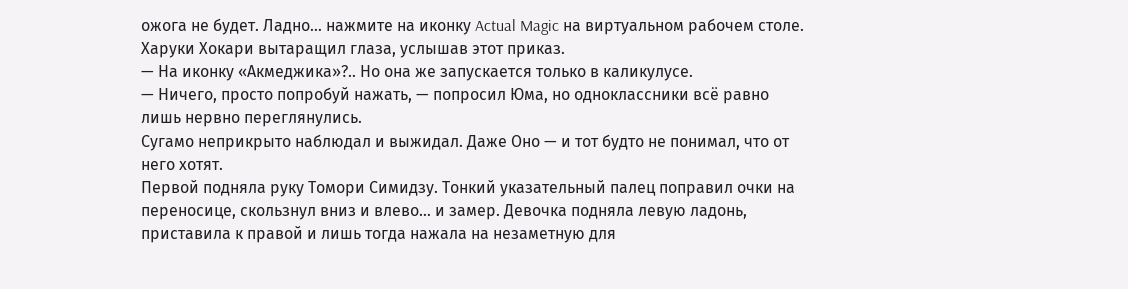ожога не будет. Ладно… нажмите на иконку Actual Magic на виртуальном рабочем столе.
Харуки Хокари вытаращил глаза, услышав этот приказ.
— На иконку «Акмеджика»?.. Но она же запускается только в каликулусе.
— Ничего, просто попробуй нажать, — попросил Юма, но одноклассники всё равно лишь нервно переглянулись.
Сугамо неприкрыто наблюдал и выжидал. Даже Оно — и тот будто не понимал, что от него хотят.
Первой подняла руку Томори Симидзу. Тонкий указательный палец поправил очки на переносице, скользнул вниз и влево… и замер. Девочка подняла левую ладонь, приставила к правой и лишь тогда нажала на незаметную для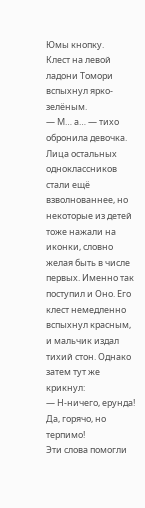Юмы кнопку.
Клест на левой ладони Томори вспыхнул ярко-зелёным.
— М… а… — тихо обронила девочка.
Лица остальных одноклассников стали ещё взволнованнее, но некоторые из детей тоже нажали на иконки, словно желая быть в числе первых. Именно так поступил и Оно. Его клест немедленно вспыхнул красным, и мальчик издал тихий стон. Однако затем тут же крикнул:
— Н-ничего, ерунда! Да, горячо, но терпимо!
Эти слова помогли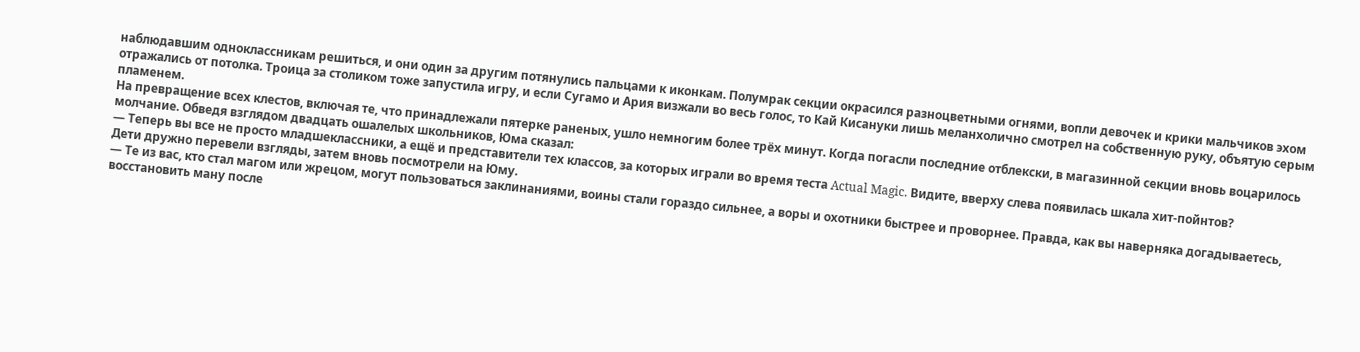наблюдавшим одноклассникам решиться, и они один за другим потянулись пальцами к иконкам. Полумрак секции окрасился разноцветными огнями, вопли девочек и крики мальчиков эхом отражались от потолка. Троица за столиком тоже запустила игру, и если Сугамо и Ария визжали во весь голос, то Кай Кисануки лишь меланхолично смотрел на собственную руку, объятую серым пламенем.
На превращение всех клестов, включая те, что принадлежали пятерке раненых, ушло немногим более трёх минут. Когда погасли последние отблекски, в магазинной секции вновь воцарилось молчание. Обведя взглядом двадцать ошалелых школьников, Юма сказал:
— Теперь вы все не просто младшеклассники, а ещё и представители тех классов, за которых играли во время теста Actual Magic. Видите, вверху слева появилась шкала хит-пойнтов?
Дети дружно перевели взгляды, затем вновь посмотрели на Юму.
— Те из вас, кто стал магом или жрецом, могут пользоваться заклинаниями, воины стали гораздо сильнее, а воры и охотники быстрее и проворнее. Правда, как вы наверняка догадываетесь, восстановить ману после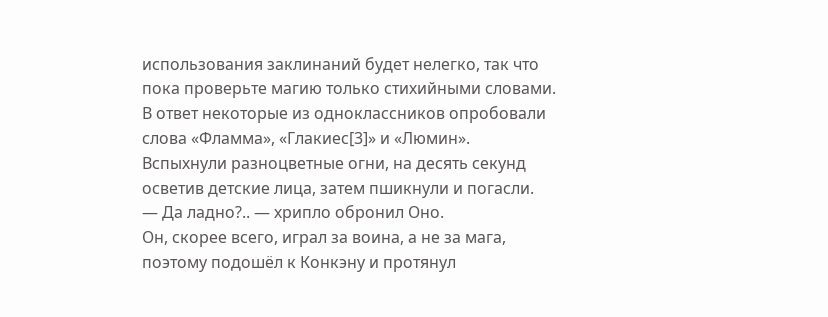использования заклинаний будет нелегко, так что пока проверьте магию только стихийными словами.
В ответ некоторые из одноклассников опробовали слова «Фламма», «Глакиес[3]» и «Люмин». Вспыхнули разноцветные огни, на десять секунд осветив детские лица, затем пшикнули и погасли.
— Да ладно?.. — хрипло обронил Оно.
Он, скорее всего, играл за воина, а не за мага, поэтому подошёл к Конкэну и протянул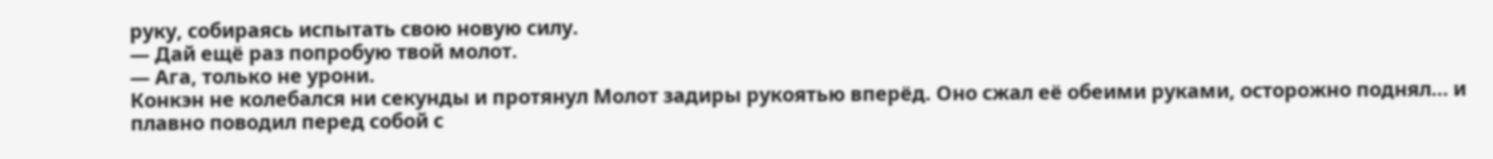руку, собираясь испытать свою новую силу.
— Дай ещё раз попробую твой молот.
— Ага, только не урони.
Конкэн не колебался ни секунды и протянул Молот задиры рукоятью вперёд. Оно сжал её обеими руками, осторожно поднял… и плавно поводил перед собой с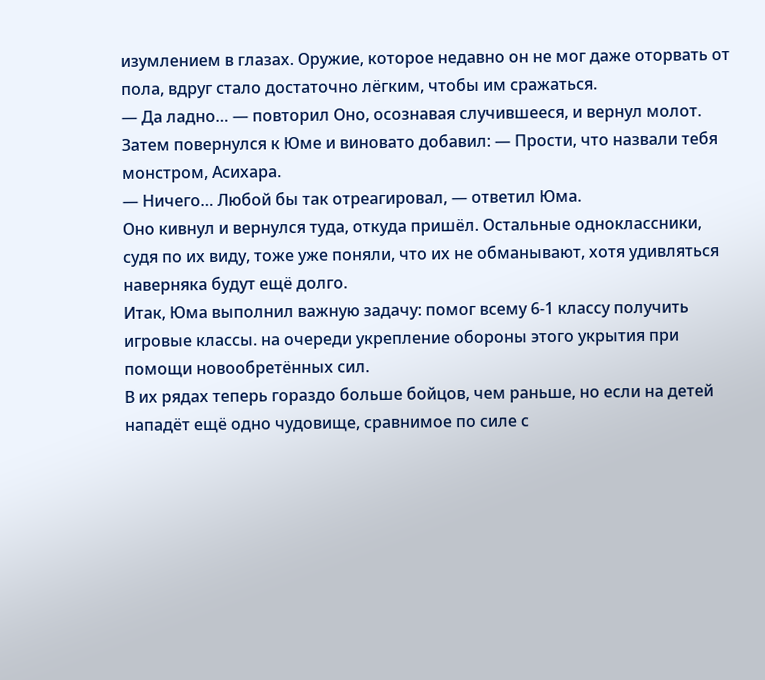изумлением в глазах. Оружие, которое недавно он не мог даже оторвать от пола, вдруг стало достаточно лёгким, чтобы им сражаться.
— Да ладно… — повторил Оно, осознавая случившееся, и вернул молот. Затем повернулся к Юме и виновато добавил: — Прости, что назвали тебя монстром, Асихара.
— Ничего… Любой бы так отреагировал, — ответил Юма.
Оно кивнул и вернулся туда, откуда пришёл. Остальные одноклассники, судя по их виду, тоже уже поняли, что их не обманывают, хотя удивляться наверняка будут ещё долго.
Итак, Юма выполнил важную задачу: помог всему 6-1 классу получить игровые классы. на очереди укрепление обороны этого укрытия при помощи новообретённых сил.
В их рядах теперь гораздо больше бойцов, чем раньше, но если на детей нападёт ещё одно чудовище, сравнимое по силе с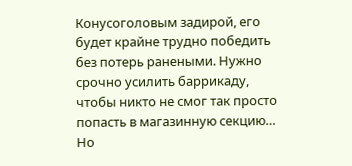Конусоголовым задирой, его будет крайне трудно победить без потерь ранеными. Нужно срочно усилить баррикаду, чтобы никто не смог так просто попасть в магазинную секцию… Но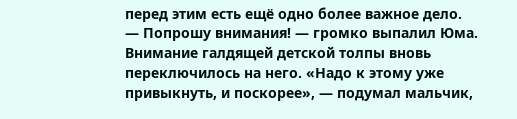перед этим есть ещё одно более важное дело.
— Попрошу внимания! — громко выпалил Юма.
Внимание галдящей детской толпы вновь переключилось на него. «Надо к этому уже привыкнуть, и поскорее», — подумал мальчик,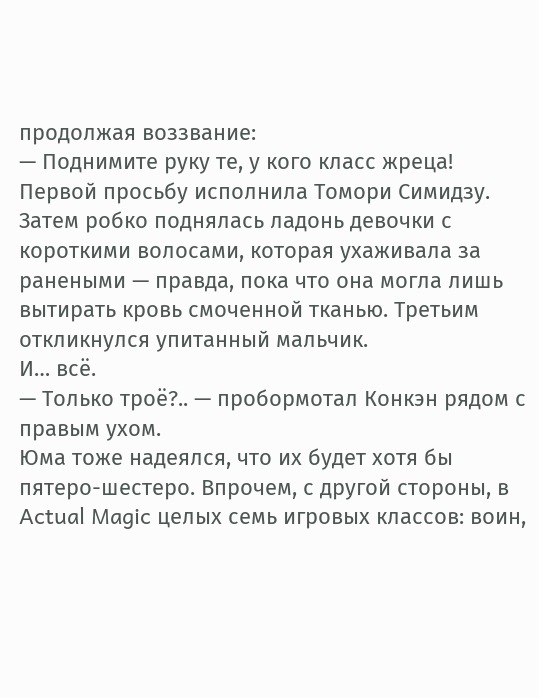продолжая воззвание:
— Поднимите руку те, у кого класс жреца!
Первой просьбу исполнила Томори Симидзу. Затем робко поднялась ладонь девочки с короткими волосами, которая ухаживала за ранеными — правда, пока что она могла лишь вытирать кровь смоченной тканью. Третьим откликнулся упитанный мальчик.
И… всё.
— Только троё?.. — пробормотал Конкэн рядом с правым ухом.
Юма тоже надеялся, что их будет хотя бы пятеро-шестеро. Впрочем, с другой стороны, в Actual Magic целых семь игровых классов: воин,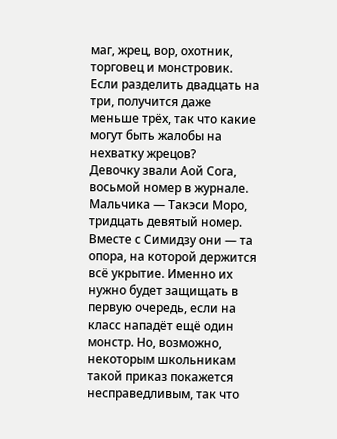маг, жрец, вор, охотник, торговец и монстровик. Если разделить двадцать на три, получится даже меньше трёх, так что какие могут быть жалобы на нехватку жрецов?
Девочку звали Аой Сога, восьмой номер в журнале. Мальчика — Такэси Моро, тридцать девятый номер. Вместе с Симидзу они — та опора, на которой держится всё укрытие. Именно их нужно будет защищать в первую очередь, если на класс нападёт ещё один монстр. Но, возможно, некоторым школьникам такой приказ покажется несправедливым, так что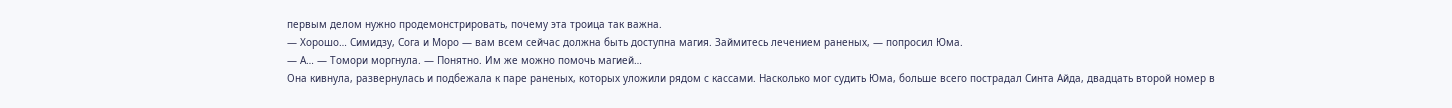первым делом нужно продемонстрировать, почему эта троица так важна.
— Хорошо… Симидзу, Сога и Моро — вам всем сейчас должна быть доступна магия. Займитесь лечением раненых, — попросил Юма.
— А… — Томори моргнула. — Понятно. Им же можно помочь магией…
Она кивнула, развернулась и подбежала к паре раненых, которых уложили рядом с кассами. Насколько мог судить Юма, больше всего пострадал Синта Айда, двадцать второй номер в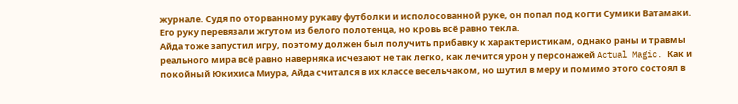журнале. Судя по оторванному рукаву футболки и исполосованной руке, он попал под когти Сумики Ватамаки. Его руку перевязали жгутом из белого полотенца, но кровь всё равно текла.
Айда тоже запустил игру, поэтому должен был получить прибавку к характеристикам, однако раны и травмы реального мира всё равно наверняка исчезают не так легко, как лечится урон у персонажей Actual Magic. Как и покойный Юкихиса Миура, Айда считался в их классе весельчаком, но шутил в меру и помимо этого состоял в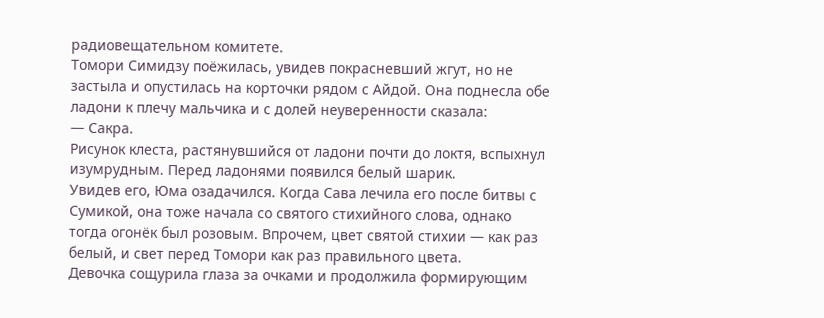радиовещательном комитете.
Томори Симидзу поёжилась, увидев покрасневший жгут, но не застыла и опустилась на корточки рядом с Айдой. Она поднесла обе ладони к плечу мальчика и с долей неуверенности сказала:
— Сакра.
Рисунок клеста, растянувшийся от ладони почти до локтя, вспыхнул изумрудным. Перед ладонями появился белый шарик.
Увидев его, Юма озадачился. Когда Сава лечила его после битвы с Сумикой, она тоже начала со святого стихийного слова, однако тогда огонёк был розовым. Впрочем, цвет святой стихии — как раз белый, и свет перед Томори как раз правильного цвета.
Девочка сощурила глаза за очками и продолжила формирующим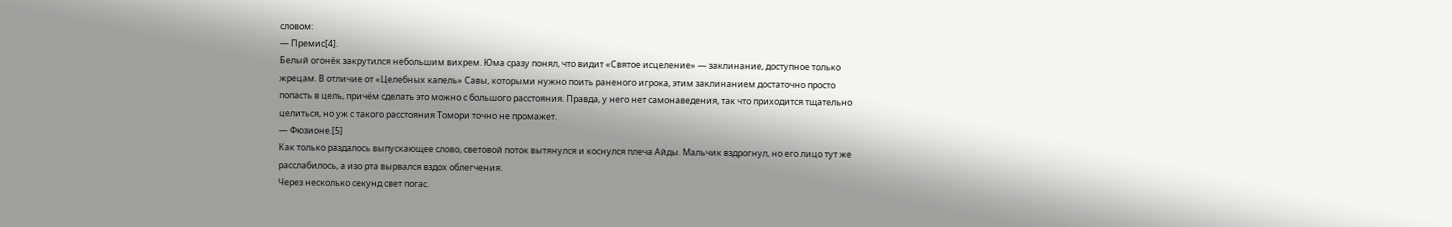словом:
— Премис[4].
Белый огонёк закрутился небольшим вихрем. Юма сразу понял, что видит «Святое исцеление» — заклинание, доступное только жрецам. В отличие от «Целебных капель» Савы, которыми нужно поить раненого игрока, этим заклинанием достаточно просто попасть в цель, причём сделать это можно с большого расстояния. Правда, у него нет самонаведения, так что приходится тщательно целиться, но уж с такого расстояния Томори точно не промажет.
— Фюзионе.[5]
Как только раздалось выпускающее слово, световой поток вытянулся и коснулся плеча Айды. Мальчик вздрогнул, но его лицо тут же расслабилось, а изо рта вырвался вздох облегчения.
Через несколько секунд свет погас.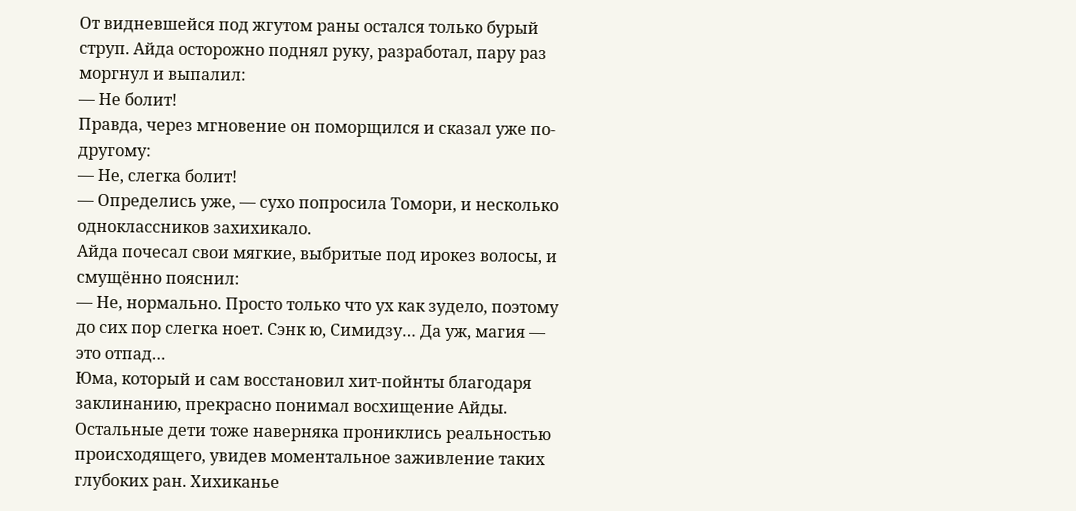От видневшейся под жгутом раны остался только бурый струп. Айда осторожно поднял руку, разработал, пару раз моргнул и выпалил:
— Не болит!
Правда, через мгновение он поморщился и сказал уже по-другому:
— Не, слегка болит!
— Определись уже, — сухо попросила Томори, и несколько одноклассников захихикало.
Айда почесал свои мягкие, выбритые под ирокез волосы, и смущённо пояснил:
— Не, нормально. Просто только что ух как зудело, поэтому до сих пор слегка ноет. Сэнк ю, Симидзу… Да уж, магия — это отпад…
Юма, который и сам восстановил хит-пойнты благодаря заклинанию, прекрасно понимал восхищение Айды. Остальные дети тоже наверняка прониклись реальностью происходящего, увидев моментальное заживление таких глубоких ран. Хихиканье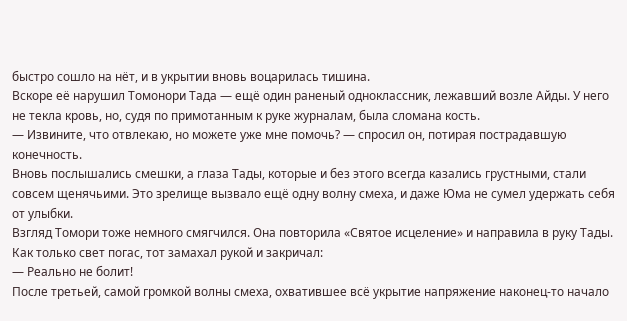быстро сошло на нёт, и в укрытии вновь воцарилась тишина.
Вскоре её нарушил Томонори Тада — ещё один раненый одноклассник, лежавший возле Айды. У него не текла кровь, но, судя по примотанным к руке журналам, была сломана кость.
— Извините, что отвлекаю, но можете уже мне помочь? — спросил он, потирая пострадавшую конечность.
Вновь послышались смешки, а глаза Тады, которые и без этого всегда казались грустными, стали совсем щенячьими. Это зрелище вызвало ещё одну волну смеха, и даже Юма не сумел удержать себя от улыбки.
Взгляд Томори тоже немного смягчился. Она повторила «Святое исцеление» и направила в руку Тады. Как только свет погас, тот замахал рукой и закричал:
— Реально не болит!
После третьей, самой громкой волны смеха, охватившее всё укрытие напряжение наконец-то начало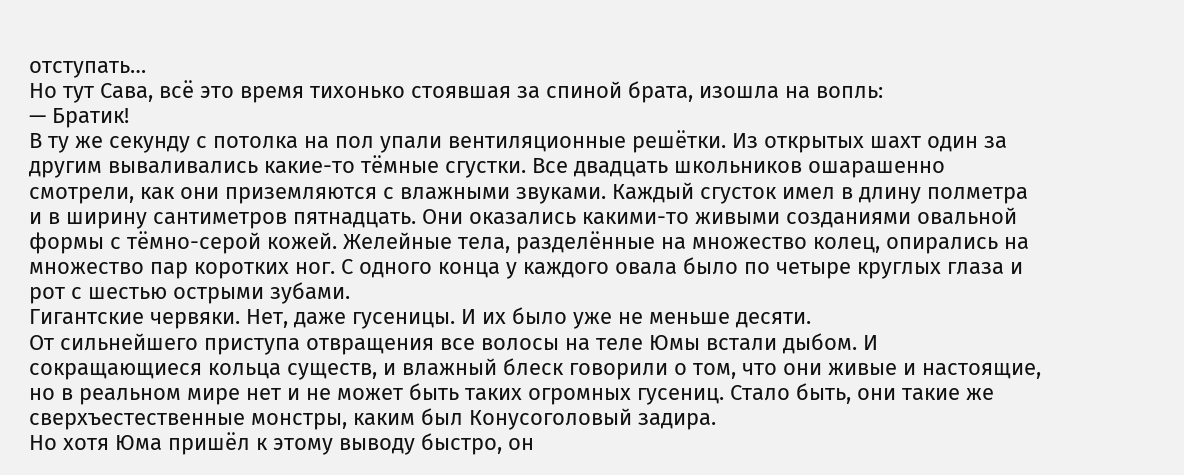отступать…
Но тут Сава, всё это время тихонько стоявшая за спиной брата, изошла на вопль:
— Братик!
В ту же секунду с потолка на пол упали вентиляционные решётки. Из открытых шахт один за другим вываливались какие-то тёмные сгустки. Все двадцать школьников ошарашенно смотрели, как они приземляются с влажными звуками. Каждый сгусток имел в длину полметра и в ширину сантиметров пятнадцать. Они оказались какими-то живыми созданиями овальной формы с тёмно-серой кожей. Желейные тела, разделённые на множество колец, опирались на множество пар коротких ног. С одного конца у каждого овала было по четыре круглых глаза и рот с шестью острыми зубами.
Гигантские червяки. Нет, даже гусеницы. И их было уже не меньше десяти.
От сильнейшего приступа отвращения все волосы на теле Юмы встали дыбом. И сокращающиеся кольца существ, и влажный блеск говорили о том, что они живые и настоящие, но в реальном мире нет и не может быть таких огромных гусениц. Стало быть, они такие же сверхъестественные монстры, каким был Конусоголовый задира.
Но хотя Юма пришёл к этому выводу быстро, он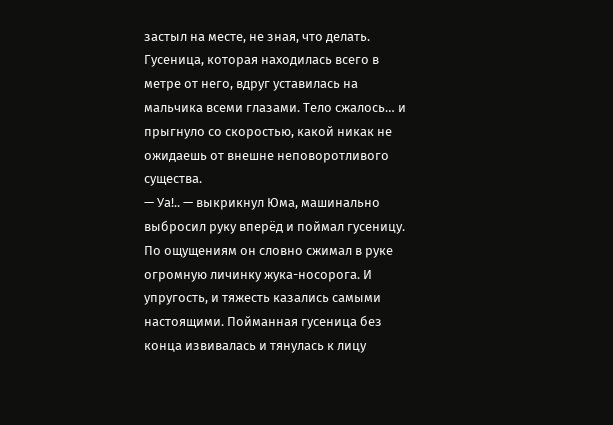застыл на месте, не зная, что делать. Гусеница, которая находилась всего в метре от него, вдруг уставилась на мальчика всеми глазами. Тело сжалось… и прыгнуло со скоростью, какой никак не ожидаешь от внешне неповоротливого существа.
— Уа!.. — выкрикнул Юма, машинально выбросил руку вперёд и поймал гусеницу.
По ощущениям он словно сжимал в руке огромную личинку жука-носорога. И упругость, и тяжесть казались самыми настоящими. Пойманная гусеница без конца извивалась и тянулась к лицу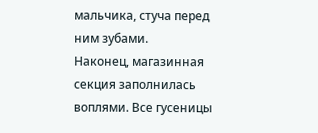мальчика, стуча перед ним зубами.
Наконец, магазинная секция заполнилась воплями. Все гусеницы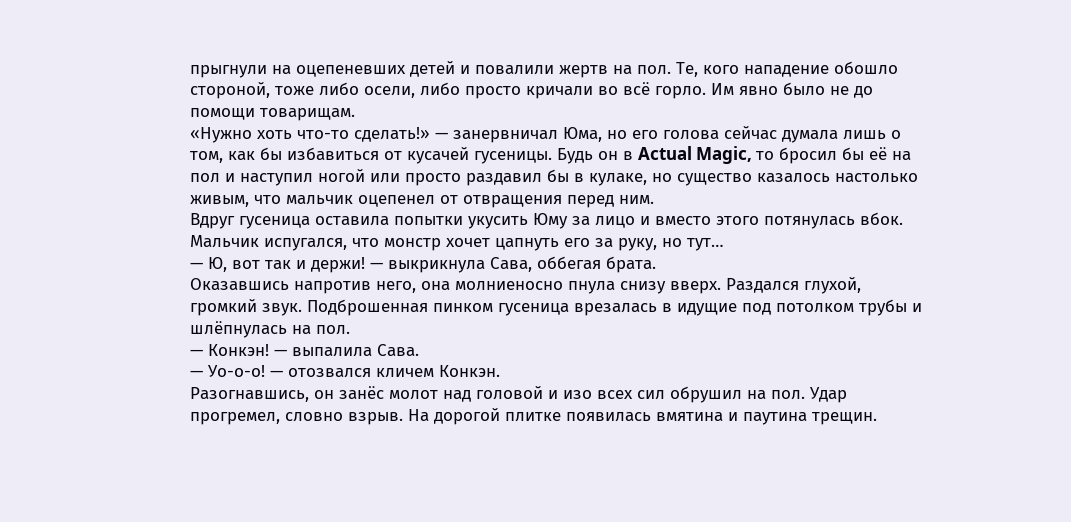прыгнули на оцепеневших детей и повалили жертв на пол. Те, кого нападение обошло стороной, тоже либо осели, либо просто кричали во всё горло. Им явно было не до помощи товарищам.
«Нужно хоть что-то сделать!» — занервничал Юма, но его голова сейчас думала лишь о том, как бы избавиться от кусачей гусеницы. Будь он в Actual Magic, то бросил бы её на пол и наступил ногой или просто раздавил бы в кулаке, но существо казалось настолько живым, что мальчик оцепенел от отвращения перед ним.
Вдруг гусеница оставила попытки укусить Юму за лицо и вместо этого потянулась вбок. Мальчик испугался, что монстр хочет цапнуть его за руку, но тут…
— Ю, вот так и держи! — выкрикнула Сава, оббегая брата.
Оказавшись напротив него, она молниеносно пнула снизу вверх. Раздался глухой, громкий звук. Подброшенная пинком гусеница врезалась в идущие под потолком трубы и шлёпнулась на пол.
— Конкэн! — выпалила Сава.
— Уо-о-о! — отозвался кличем Конкэн.
Разогнавшись, он занёс молот над головой и изо всех сил обрушил на пол. Удар прогремел, словно взрыв. На дорогой плитке появилась вмятина и паутина трещин.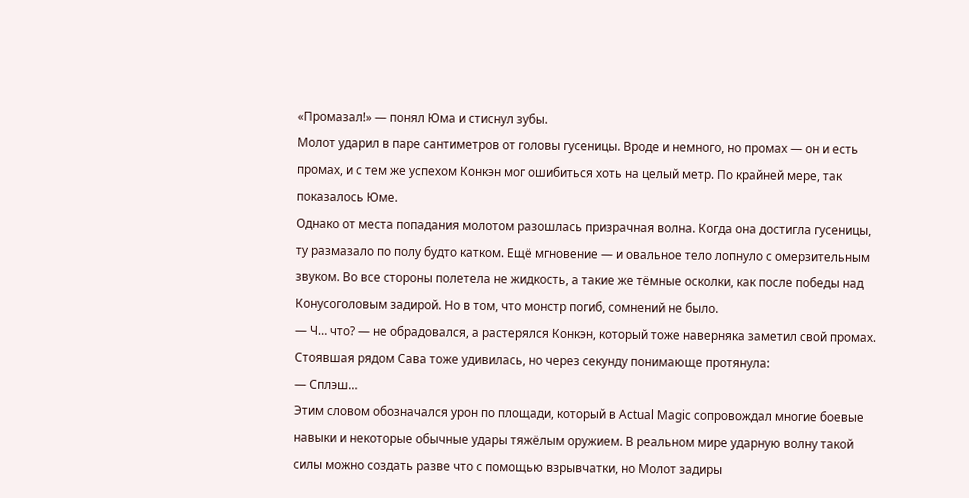«Промазал!» — понял Юма и стиснул зубы.
Молот ударил в паре сантиметров от головы гусеницы. Вроде и немного, но промах — он и есть промах, и с тем же успехом Конкэн мог ошибиться хоть на целый метр. По крайней мере, так показалось Юме.
Однако от места попадания молотом разошлась призрачная волна. Когда она достигла гусеницы, ту размазало по полу будто катком. Ещё мгновение — и овальное тело лопнуло с омерзительным звуком. Во все стороны полетела не жидкость, а такие же тёмные осколки, как после победы над Конусоголовым задирой. Но в том, что монстр погиб, сомнений не было.
— Ч… что? — не обрадовался, а растерялся Конкэн, который тоже наверняка заметил свой промах.
Стоявшая рядом Сава тоже удивилась, но через секунду понимающе протянула:
— Сплэш…
Этим словом обозначался урон по площади, который в Actual Magic сопровождал многие боевые навыки и некоторые обычные удары тяжёлым оружием. В реальном мире ударную волну такой силы можно создать разве что с помощью взрывчатки, но Молот задиры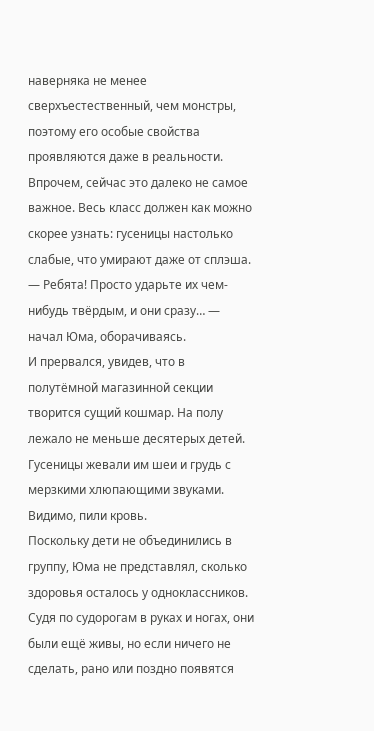наверняка не менее сверхъестественный, чем монстры, поэтому его особые свойства проявляются даже в реальности.
Впрочем, сейчас это далеко не самое важное. Весь класс должен как можно скорее узнать: гусеницы настолько слабые, что умирают даже от сплэша.
— Ребята! Просто ударьте их чем-нибудь твёрдым, и они сразу… — начал Юма, оборачиваясь.
И прервался, увидев, что в полутёмной магазинной секции творится сущий кошмар. На полу лежало не меньше десятерых детей. Гусеницы жевали им шеи и грудь с мерзкими хлюпающими звуками. Видимо, пили кровь.
Поскольку дети не объединились в группу, Юма не представлял, сколько здоровья осталось у одноклассников. Судя по судорогам в руках и ногах, они были ещё живы, но если ничего не сделать, рано или поздно появятся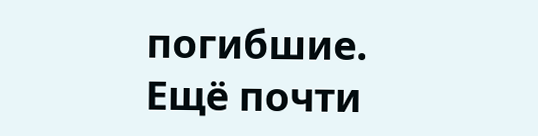погибшие.
Ещё почти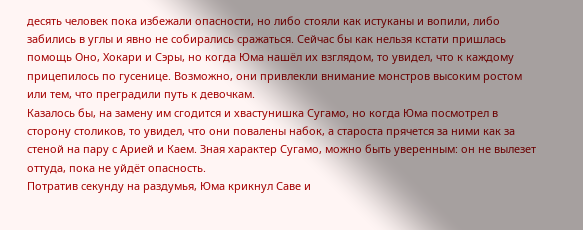десять человек пока избежали опасности, но либо стояли как истуканы и вопили, либо забились в углы и явно не собирались сражаться. Сейчас бы как нельзя кстати пришлась помощь Оно, Хокари и Сэры, но когда Юма нашёл их взглядом, то увидел, что к каждому прицепилось по гусенице. Возможно, они привлекли внимание монстров высоким ростом или тем, что преградили путь к девочкам.
Казалось бы, на замену им сгодится и хвастунишка Сугамо, но когда Юма посмотрел в сторону столиков, то увидел, что они повалены набок, а староста прячется за ними как за стеной на пару с Арией и Каем. Зная характер Сугамо, можно быть уверенным: он не вылезет оттуда, пока не уйдёт опасность.
Потратив секунду на раздумья, Юма крикнул Саве и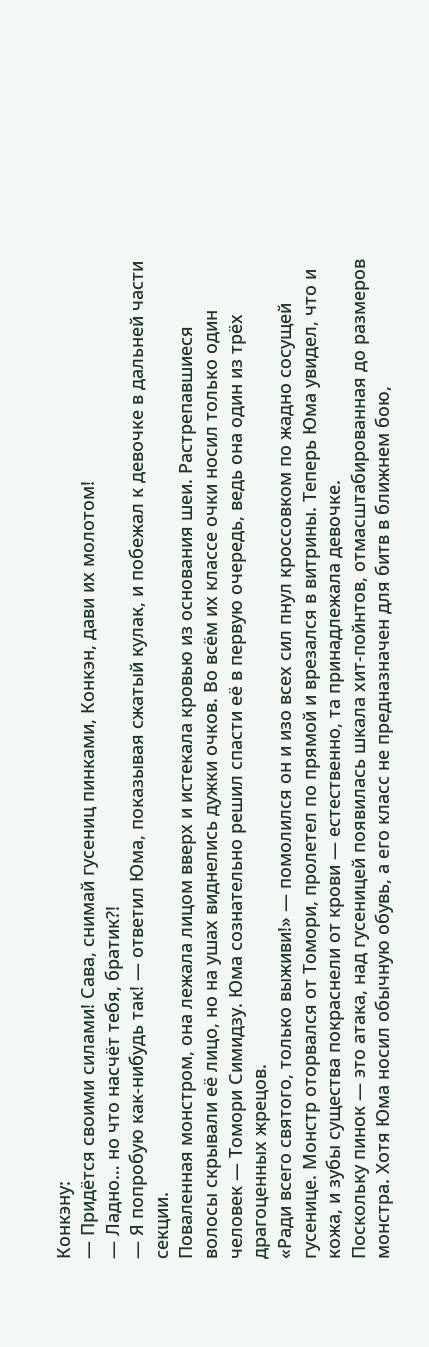Конкэну:
— Придётся своими силами! Сава, снимай гусениц пинками, Конкэн, дави их молотом!
— Ладно… но что насчёт тебя, братик?!
— Я попробую как-нибудь так! — ответил Юма, показывая сжатый кулак, и побежал к девочке в дальней части секции.
Поваленная монстром, она лежала лицом вверх и истекала кровью из основания шеи. Растрепавшиеся волосы скрывали её лицо, но на ушах виднелись дужки очков. Во всём их классе очки носил только один человек — Томори Симидзу. Юма сознательно решил спасти её в первую очередь, ведь она один из трёх драгоценных жрецов.
«Ради всего святого, только выживи!» — помолился он и изо всех сил пнул кроссовком по жадно сосущей гусенице. Монстр оторвался от Томори, пролетел по прямой и врезался в витрины. Теперь Юма увидел, что и кожа, и зубы существа покраснели от крови — естественно, та принадлежала девочке.
Поскольку пинок — это атака, над гусеницей появилась шкала хит-пойнтов, отмасштабированная до размеров монстра. Хотя Юма носил обычную обувь, а его класс не предназначен для битв в ближнем бою,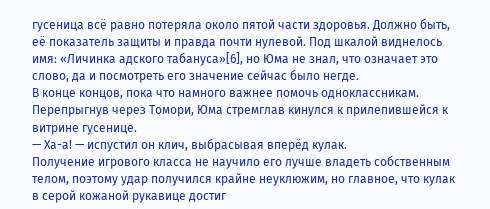гусеница всё равно потеряла около пятой части здоровья. Должно быть, её показатель защиты и правда почти нулевой. Под шкалой виднелось имя: «Личинка адского табануса»[6], но Юма не знал, что означает это слово, да и посмотреть его значение сейчас было негде.
В конце концов, пока что намного важнее помочь одноклассникам. Перепрыгнув через Томори, Юма стремглав кинулся к прилепившейся к витрине гусенице.
— Ха-а! — испустил он клич, выбрасывая вперёд кулак.
Получение игрового класса не научило его лучше владеть собственным телом, поэтому удар получился крайне неуклюжим, но главное, что кулак в серой кожаной рукавице достиг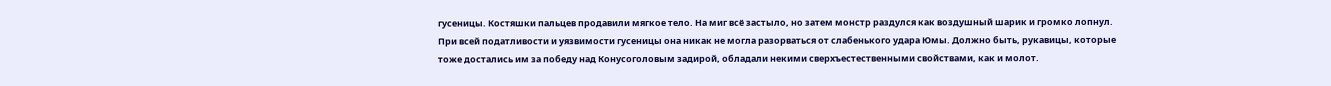гусеницы. Костяшки пальцев продавили мягкое тело. На миг всё застыло, но затем монстр раздулся как воздушный шарик и громко лопнул.
При всей податливости и уязвимости гусеницы она никак не могла разорваться от слабенького удара Юмы. Должно быть, рукавицы, которые тоже достались им за победу над Конусоголовым задирой, обладали некими сверхъестественными свойствами, как и молот.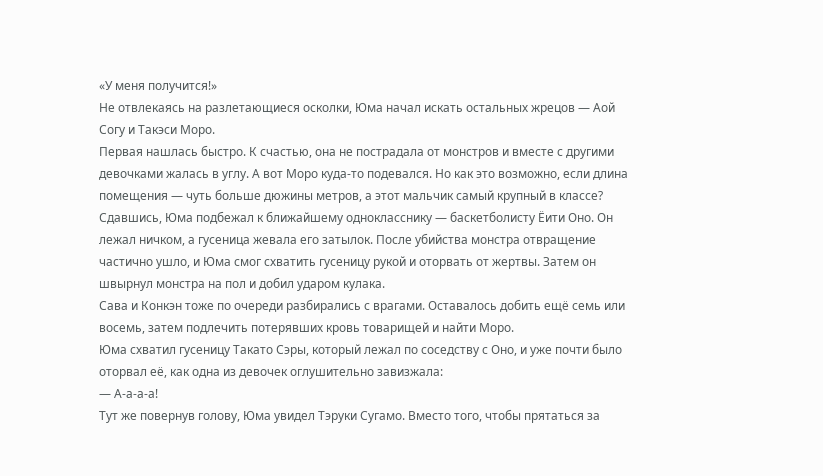«У меня получится!»
Не отвлекаясь на разлетающиеся осколки, Юма начал искать остальных жрецов — Аой Согу и Такэси Моро.
Первая нашлась быстро. К счастью, она не пострадала от монстров и вместе с другими девочками жалась в углу. А вот Моро куда-то подевался. Но как это возможно, если длина помещения — чуть больше дюжины метров, а этот мальчик самый крупный в классе?
Сдавшись, Юма подбежал к ближайшему однокласснику — баскетболисту Ёити Оно. Он лежал ничком, а гусеница жевала его затылок. После убийства монстра отвращение частично ушло, и Юма смог схватить гусеницу рукой и оторвать от жертвы. Затем он швырнул монстра на пол и добил ударом кулака.
Сава и Конкэн тоже по очереди разбирались с врагами. Оставалось добить ещё семь или восемь, затем подлечить потерявших кровь товарищей и найти Моро.
Юма схватил гусеницу Такато Сэры, который лежал по соседству с Оно, и уже почти было оторвал её, как одна из девочек оглушительно завизжала:
— А-а-а-а!
Тут же повернув голову, Юма увидел Тэруки Сугамо. Вместо того, чтобы прятаться за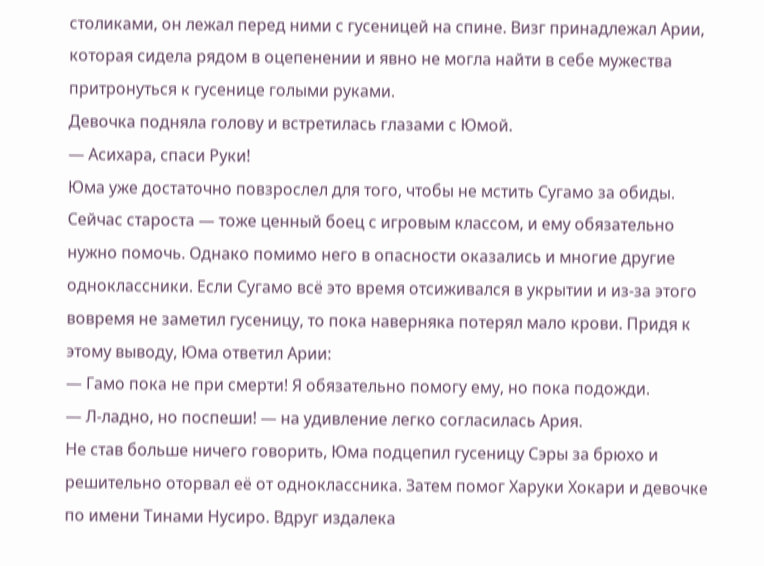столиками, он лежал перед ними с гусеницей на спине. Визг принадлежал Арии, которая сидела рядом в оцепенении и явно не могла найти в себе мужества притронуться к гусенице голыми руками.
Девочка подняла голову и встретилась глазами с Юмой.
— Асихара, спаси Руки!
Юма уже достаточно повзрослел для того, чтобы не мстить Сугамо за обиды. Сейчас староста — тоже ценный боец с игровым классом, и ему обязательно нужно помочь. Однако помимо него в опасности оказались и многие другие одноклассники. Если Сугамо всё это время отсиживался в укрытии и из-за этого вовремя не заметил гусеницу, то пока наверняка потерял мало крови. Придя к этому выводу, Юма ответил Арии:
— Гамо пока не при смерти! Я обязательно помогу ему, но пока подожди.
— Л-ладно, но поспеши! — на удивление легко согласилась Ария.
Не став больше ничего говорить, Юма подцепил гусеницу Сэры за брюхо и решительно оторвал её от одноклассника. Затем помог Харуки Хокари и девочке по имени Тинами Нусиро. Вдруг издалека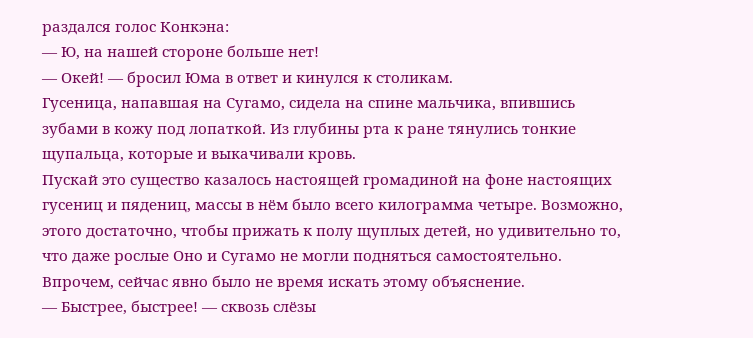раздался голос Конкэна:
— Ю, на нашей стороне больше нет!
— Окей! — бросил Юма в ответ и кинулся к столикам.
Гусеница, напавшая на Сугамо, сидела на спине мальчика, впившись зубами в кожу под лопаткой. Из глубины рта к ране тянулись тонкие щупальца, которые и выкачивали кровь.
Пускай это существо казалось настоящей громадиной на фоне настоящих гусениц и пядениц, массы в нём было всего килограмма четыре. Возможно, этого достаточно, чтобы прижать к полу щуплых детей, но удивительно то, что даже рослые Оно и Сугамо не могли подняться самостоятельно. Впрочем, сейчас явно было не время искать этому объяснение.
— Быстрее, быстрее! — сквозь слёзы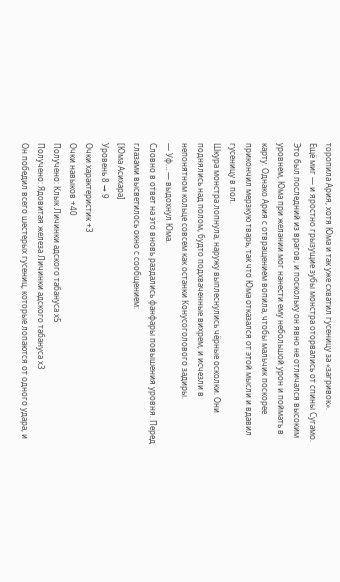торопила Ария, хотя Юма и так уже схватил гусеницу за «загривок».
Ещё миг — и яростно грызущие зубы монстра оторвались от спины Сугамо. Это был последний из врагов, и поскольку он явно не отличался высоким уровнем, Юма при желании мог нанести ему небольшой урон и поймать в карту. Однако Ария с отвращением вопила, чтобы мальчик поскорее прикончил мерзкую тварь, так что Юма отказался от этой мысли и вдавил гусеницу в пол.
Шкура монстра лопнула, наружу выплеснулись чёрные осколки. Они поднялись над полом, будто подхваченные вихрем, и исчезли в непонятном кольце совсем как останки Конусоголового задиры.
— Уф… — выдохнул Юма.
Словно в ответ на это вновь раздались фанфары повышения уровня. Перед глазами высветилось окно с сообщением:
[Юма Асихара]
Уровень 8 → 9
Очки характеристик +3
Очки навыков +40
Получено: Клык Личинки адского табануса х5
Получено: Ядовитая железа Личинки адского табануса х3
Он победил всего шестерых гусениц, которые лопаются от одного удара, и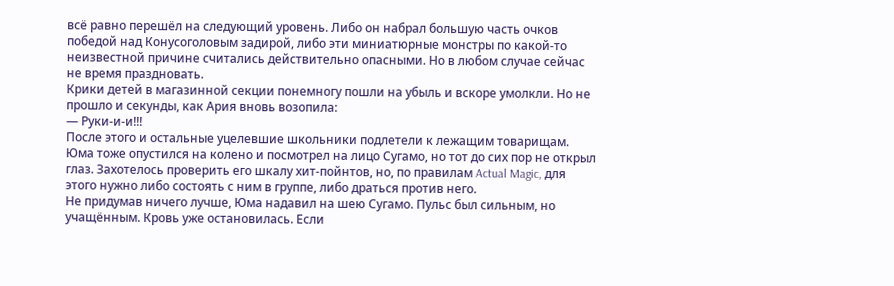всё равно перешёл на следующий уровень. Либо он набрал большую часть очков победой над Конусоголовым задирой, либо эти миниатюрные монстры по какой-то неизвестной причине считались действительно опасными. Но в любом случае сейчас не время праздновать.
Крики детей в магазинной секции понемногу пошли на убыль и вскоре умолкли. Но не прошло и секунды, как Ария вновь возопила:
— Руки-и-и!!!
После этого и остальные уцелевшие школьники подлетели к лежащим товарищам. Юма тоже опустился на колено и посмотрел на лицо Сугамо, но тот до сих пор не открыл глаз. Захотелось проверить его шкалу хит-пойнтов, но, по правилам Actual Magic, для этого нужно либо состоять с ним в группе, либо драться против него.
Не придумав ничего лучше, Юма надавил на шею Сугамо. Пульс был сильным, но учащённым. Кровь уже остановилась. Если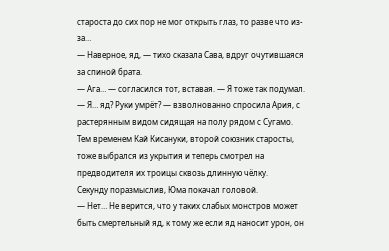староста до сих пор не мог открыть глаз, то разве что из-за…
— Наверное, яд, — тихо сказала Сава, вдруг очутившаяся за спиной брата.
— Ага… — согласился тот, вставая. — Я тоже так подумал.
— Я… яд? Руки умрёт? — взволнованно спросила Ария, с растерянным видом сидящая на полу рядом с Сугамо.
Тем временем Кай Кисануки, второй союзник старосты, тоже выбрался из укрытия и теперь смотрел на предводителя их троицы сквозь длинную чёлку.
Секунду поразмыслив, Юма покачал головой.
— Нет… Не верится, что у таких слабых монстров может быть смертельный яд, к тому же если яд наносит урон, он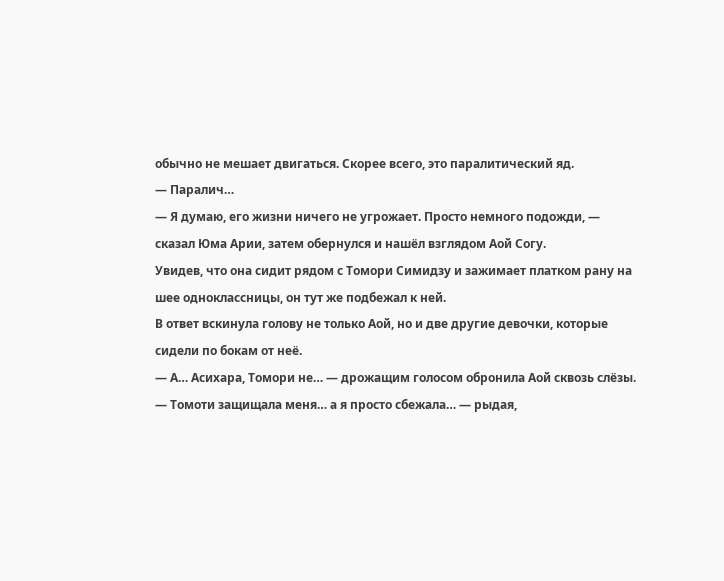обычно не мешает двигаться. Скорее всего, это паралитический яд.
— Паралич…
— Я думаю, его жизни ничего не угрожает. Просто немного подожди, — сказал Юма Арии, затем обернулся и нашёл взглядом Аой Согу.
Увидев, что она сидит рядом с Томори Симидзу и зажимает платком рану на шее одноклассницы, он тут же подбежал к ней.
В ответ вскинула голову не только Аой, но и две другие девочки, которые сидели по бокам от неё.
— А… Асихара, Томори не… — дрожащим голосом обронила Аой сквозь слёзы.
— Томоти защищала меня… а я просто сбежала… — рыдая,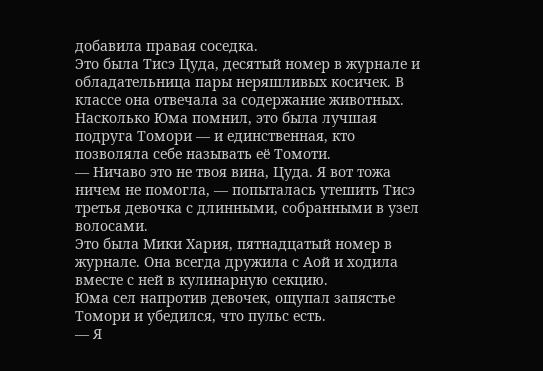добавила правая соседка.
Это была Тисэ Цуда, десятый номер в журнале и обладательница пары неряшливых косичек. В классе она отвечала за содержание животных. Насколько Юма помнил, это была лучшая подруга Томори — и единственная, кто позволяла себе называть её Томоти.
— Ничаво это не твоя вина, Цуда. Я вот тожа ничем не помогла, — попыталась утешить Тисэ третья девочка с длинными, собранными в узел волосами.
Это была Мики Хария, пятнадцатый номер в журнале. Она всегда дружила с Аой и ходила вместе с ней в кулинарную секцию.
Юма сел напротив девочек, ощупал запястье Томори и убедился, что пульс есть.
— Я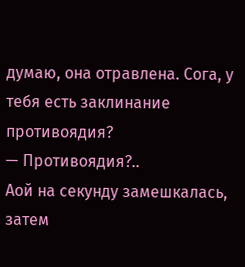думаю, она отравлена. Сога, у тебя есть заклинание противоядия?
— Противоядия?..
Аой на секунду замешкалась, затем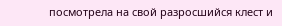посмотрела на свой разросшийся клест и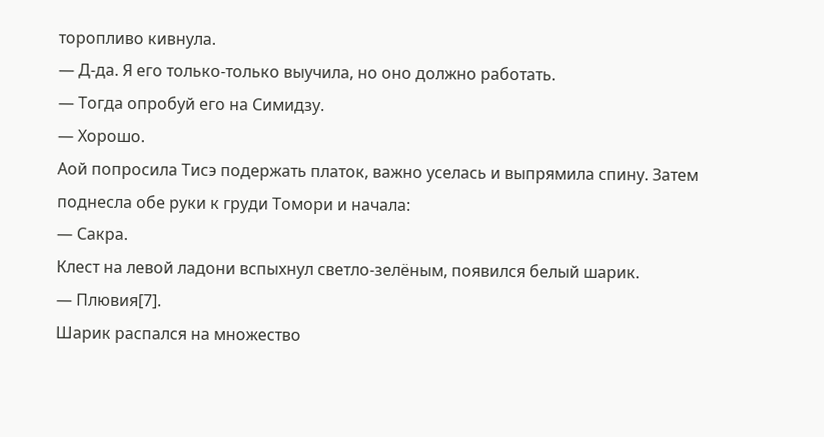торопливо кивнула.
— Д-да. Я его только-только выучила, но оно должно работать.
— Тогда опробуй его на Симидзу.
— Хорошо.
Аой попросила Тисэ подержать платок, важно уселась и выпрямила спину. Затем поднесла обе руки к груди Томори и начала:
— Сакра.
Клест на левой ладони вспыхнул светло-зелёным, появился белый шарик.
— Плювия[7].
Шарик распался на множество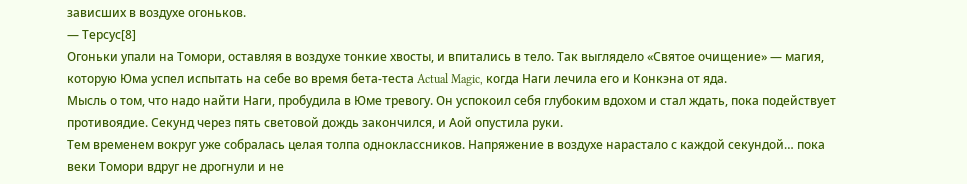зависших в воздухе огоньков.
— Терсус[8]
Огоньки упали на Томори, оставляя в воздухе тонкие хвосты, и впитались в тело. Так выглядело «Святое очищение» — магия, которую Юма успел испытать на себе во время бета-теста Actual Magic, когда Наги лечила его и Конкэна от яда.
Мысль о том, что надо найти Наги, пробудила в Юме тревогу. Он успокоил себя глубоким вдохом и стал ждать, пока подействует противоядие. Секунд через пять световой дождь закончился, и Аой опустила руки.
Тем временем вокруг уже собралась целая толпа одноклассников. Напряжение в воздухе нарастало с каждой секундой… пока веки Томори вдруг не дрогнули и не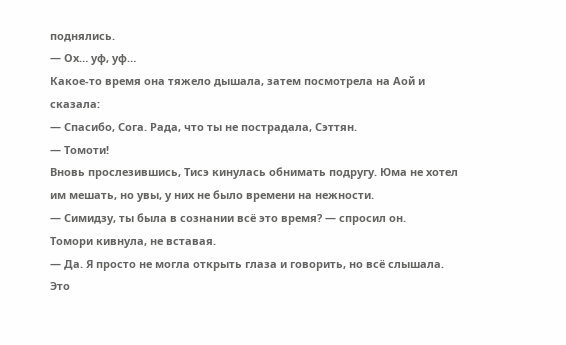поднялись.
— Ох… уф, уф…
Какое-то время она тяжело дышала, затем посмотрела на Аой и сказала:
— Спасибо, Сога. Рада, что ты не пострадала, Сэттян.
— Томоти!
Вновь прослезившись, Тисэ кинулась обнимать подругу. Юма не хотел им мешать, но увы, у них не было времени на нежности.
— Симидзу, ты была в сознании всё это время? — спросил он.
Томори кивнула, не вставая.
— Да. Я просто не могла открыть глаза и говорить, но всё слышала. Это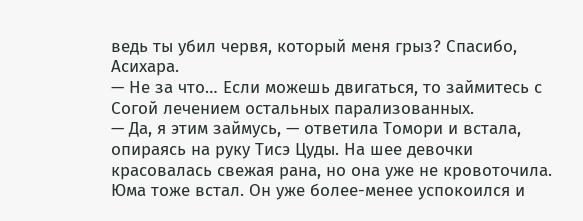ведь ты убил червя, который меня грыз? Спасибо, Асихара.
— Не за что… Если можешь двигаться, то займитесь с Согой лечением остальных парализованных.
— Да, я этим займусь, — ответила Томори и встала, опираясь на руку Тисэ Цуды. На шее девочки красовалась свежая рана, но она уже не кровоточила.
Юма тоже встал. Он уже более-менее успокоился и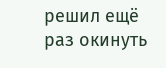решил ещё раз окинуть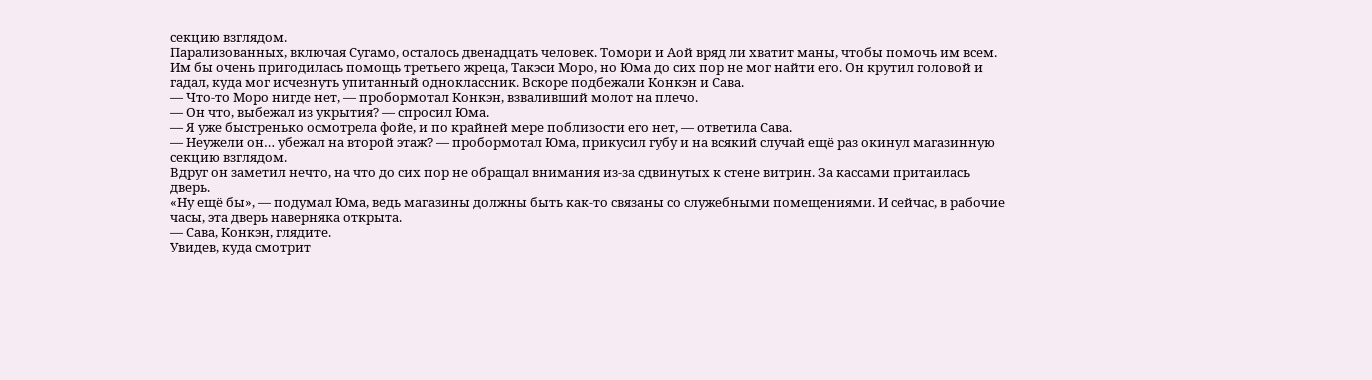секцию взглядом.
Парализованных, включая Сугамо, осталось двенадцать человек. Томори и Аой вряд ли хватит маны, чтобы помочь им всем. Им бы очень пригодилась помощь третьего жреца, Такэси Моро, но Юма до сих пор не мог найти его. Он крутил головой и гадал, куда мог исчезнуть упитанный одноклассник. Вскоре подбежали Конкэн и Сава.
— Что-то Моро нигде нет, — пробормотал Конкэн, взваливший молот на плечо.
— Он что, выбежал из укрытия? — спросил Юма.
— Я уже быстренько осмотрела фойе, и по крайней мере поблизости его нет, — ответила Сава.
— Неужели он… убежал на второй этаж? — пробормотал Юма, прикусил губу и на всякий случай ещё раз окинул магазинную секцию взглядом.
Вдруг он заметил нечто, на что до сих пор не обращал внимания из-за сдвинутых к стене витрин. За кассами притаилась дверь.
«Ну ещё бы», — подумал Юма, ведь магазины должны быть как-то связаны со служебными помещениями. И сейчас, в рабочие часы, эта дверь наверняка открыта.
— Сава, Конкэн, глядите.
Увидев, куда смотрит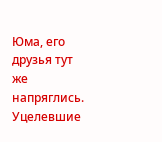Юма, его друзья тут же напряглись.
Уцелевшие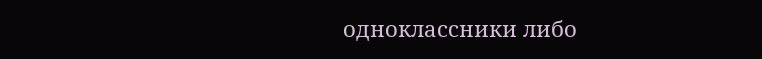одноклассники либо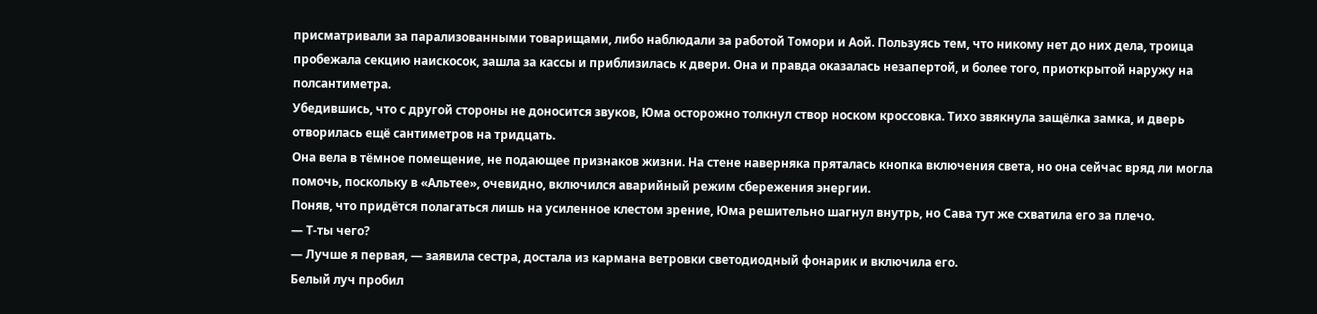присматривали за парализованными товарищами, либо наблюдали за работой Томори и Аой. Пользуясь тем, что никому нет до них дела, троица пробежала секцию наискосок, зашла за кассы и приблизилась к двери. Она и правда оказалась незапертой, и более того, приоткрытой наружу на полсантиметра.
Убедившись, что с другой стороны не доносится звуков, Юма осторожно толкнул створ носком кроссовка. Тихо звякнула защёлка замка, и дверь отворилась ещё сантиметров на тридцать.
Она вела в тёмное помещение, не подающее признаков жизни. На стене наверняка пряталась кнопка включения света, но она сейчас вряд ли могла помочь, поскольку в «Альтее», очевидно, включился аварийный режим сбережения энергии.
Поняв, что придётся полагаться лишь на усиленное клестом зрение, Юма решительно шагнул внутрь, но Сава тут же схватила его за плечо.
— Т-ты чего?
— Лучше я первая, — заявила сестра, достала из кармана ветровки светодиодный фонарик и включила его.
Белый луч пробил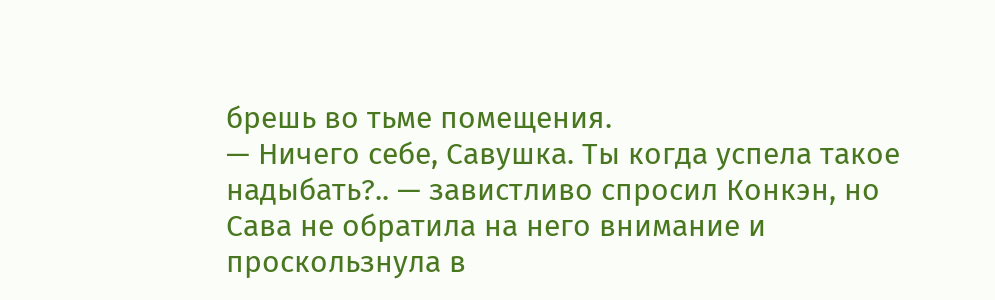брешь во тьме помещения.
— Ничего себе, Савушка. Ты когда успела такое надыбать?.. — завистливо спросил Конкэн, но Сава не обратила на него внимание и проскользнула в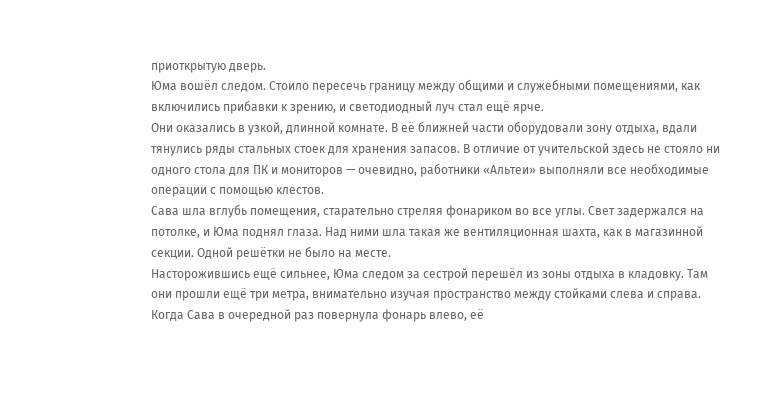приоткрытую дверь.
Юма вошёл следом. Стоило пересечь границу между общими и служебными помещениями, как включились прибавки к зрению, и светодиодный луч стал ещё ярче.
Они оказались в узкой, длинной комнате. В её ближней части оборудовали зону отдыха, вдали тянулись ряды стальных стоек для хранения запасов. В отличие от учительской здесь не стояло ни одного стола для ПК и мониторов — очевидно, работники «Альтеи» выполняли все необходимые операции с помощью клестов.
Сава шла вглубь помещения, старательно стреляя фонариком во все углы. Свет задержался на потолке, и Юма поднял глаза. Над ними шла такая же вентиляционная шахта, как в магазинной секции. Одной решётки не было на месте.
Насторожившись ещё сильнее, Юма следом за сестрой перешёл из зоны отдыха в кладовку. Там они прошли ещё три метра, внимательно изучая пространство между стойками слева и справа.
Когда Сава в очередной раз повернула фонарь влево, её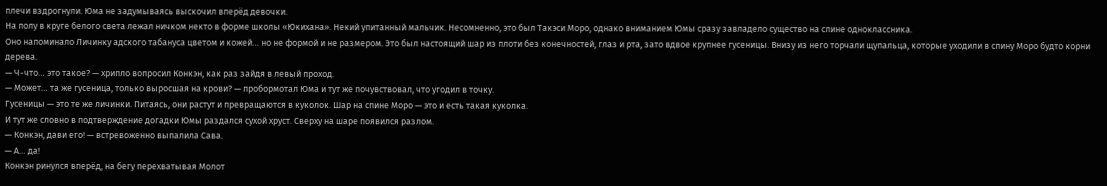плечи вздрогнули. Юма не задумываясь выскочил вперёд девочки.
На полу в круге белого света лежал ничком некто в форме школы «Юкихана». Некий упитанный мальчик. Несомненно, это был Такэси Моро, однако вниманием Юмы сразу завладело существо на спине одноклассника.
Оно напоминало Личинку адского табануса цветом и кожей… но не формой и не размером. Это был настоящий шар из плоти без конечностей, глаз и рта, зато вдвое крупнее гусеницы. Внизу из него торчали щупальца, которые уходили в спину Моро будто корни дерева.
— Ч-что… это такое? — хрипло вопросил Конкэн, как раз зайдя в левый проход.
— Может… та же гусеница, только выросшая на крови? — пробормотал Юма и тут же почувствовал, что угодил в точку.
Гусеницы — это те же личинки. Питаясь, они растут и превращаются в куколок. Шар на спине Моро — это и есть такая куколка.
И тут же словно в подтверждение догадки Юмы раздался сухой хруст. Сверху на шаре появился разлом.
— Конкэн, дави его! — встревоженно выпалила Сава.
— А… да!
Конкэн ринулся вперёд, на бегу перехватывая Молот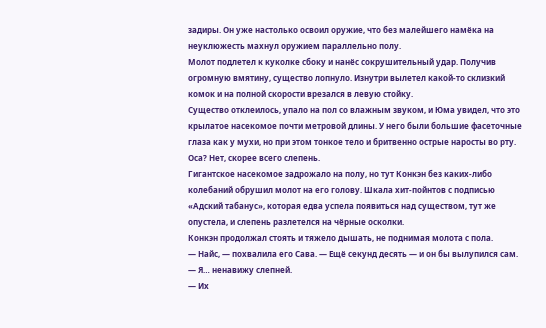задиры. Он уже настолько освоил оружие, что без малейшего намёка на неуклюжесть махнул оружием параллельно полу.
Молот подлетел к куколке сбоку и нанёс сокрушительный удар. Получив огромную вмятину, существо лопнуло. Изнутри вылетел какой-то склизкий комок и на полной скорости врезался в левую стойку.
Существо отклеилось, упало на пол со влажным звуком, и Юма увидел, что это крылатое насекомое почти метровой длины. У него были большие фасеточные глаза как у мухи, но при этом тонкое тело и бритвенно острые наросты во рту. Оса? Нет, скорее всего слепень.
Гигантское насекомое задрожало на полу, но тут Конкэн без каких-либо колебаний обрушил молот на его голову. Шкала хит-пойнтов с подписью «Адский табанус», которая едва успела появиться над существом, тут же опустела, и слепень разлетелся на чёрные осколки.
Конкэн продолжал стоять и тяжело дышать, не поднимая молота с пола.
— Найс, — похвалила его Сава. — Ещё секунд десять — и он бы вылупился сам.
— Я… ненавижу слепней.
— Их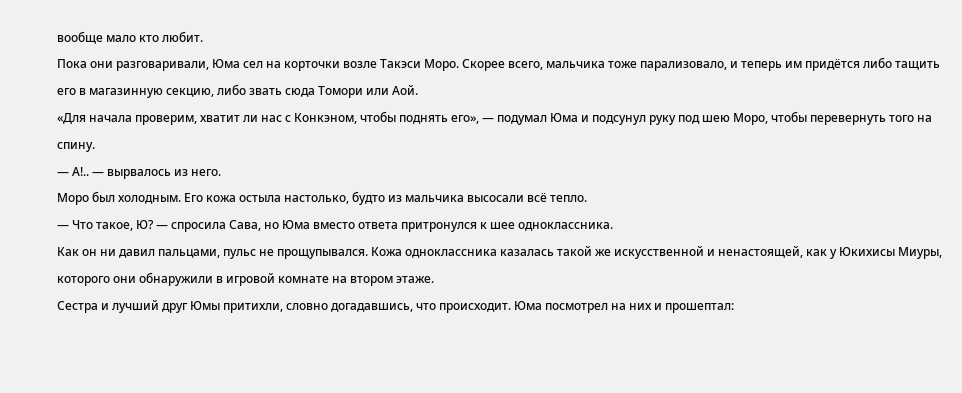вообще мало кто любит.
Пока они разговаривали, Юма сел на корточки возле Такэси Моро. Скорее всего, мальчика тоже парализовало, и теперь им придётся либо тащить его в магазинную секцию, либо звать сюда Томори или Аой.
«Для начала проверим, хватит ли нас с Конкэном, чтобы поднять его», — подумал Юма и подсунул руку под шею Моро, чтобы перевернуть того на спину.
— А!.. — вырвалось из него.
Моро был холодным. Его кожа остыла настолько, будто из мальчика высосали всё тепло.
— Что такое, Ю? — спросила Сава, но Юма вместо ответа притронулся к шее одноклассника.
Как он ни давил пальцами, пульс не прощупывался. Кожа одноклассника казалась такой же искусственной и ненастоящей, как у Юкихисы Миуры, которого они обнаружили в игровой комнате на втором этаже.
Сестра и лучший друг Юмы притихли, словно догадавшись, что происходит. Юма посмотрел на них и прошептал: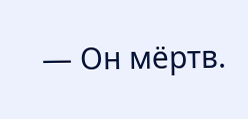— Он мёртв.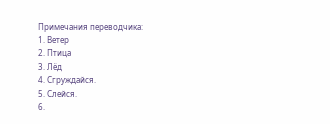Примечания переводчика:
1. Ветер
2. Птица
3. Лёд
4. Сгруждайся.
5. Слейся.
6.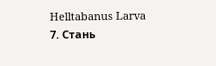Helltabanus Larva
7. Стань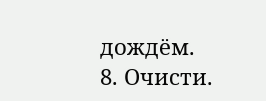дождём.
8. Очисти.